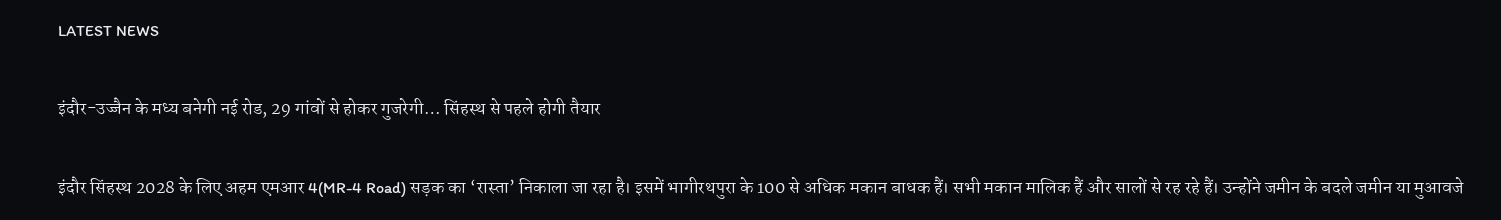LATEST NEWS

इंदौर-उज्जैन के मध्य बनेगी नई रोड, 29 गांवों से होकर गुजरेगी… सिंहस्थ से पहले होगी तैयार

इंदौर सिंहस्थ 2028 के लिए अहम एमआर 4(MR-4 Road) सड़क का ‘रास्ता’ निकाला जा रहा है। इसमें भागीरथपुरा के 100 से अधिक मकान बाधक हैं। सभी मकान मालिक हैं और सालों से रह रहे हैं। उन्होंने जमीन के बदले जमीन या मुआवजे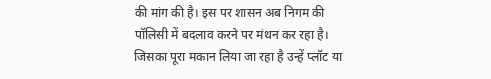की मांग की है। इस पर शासन अब निगम की पॉलिसी में बदलाव करने पर मंथन कर रहा है। जिसका पूरा मकान लिया जा रहा है उन्हें प्लॉट या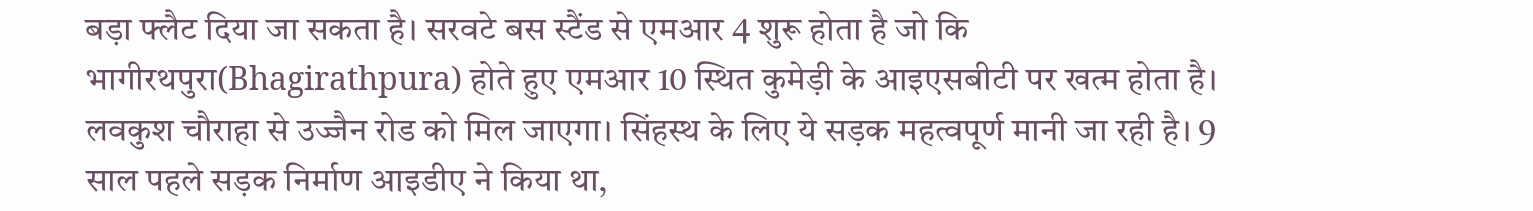बड़ा फ्लैट दिया जा सकता है। सरवटे बस स्टैंड से एमआर 4 शुरू होता है जो कि भागीरथपुरा(Bhagirathpura) होते हुए एमआर 10 स्थित कुमेड़ी के आइएसबीटी पर खत्म होता है। लवकुश चौराहा से उज्जैन रोड को मिल जाएगा। सिंहस्थ के लिए ये सड़क महत्वपूर्ण मानी जा रही है। 9 साल पहले सड़क निर्माण आइडीए ने किया था,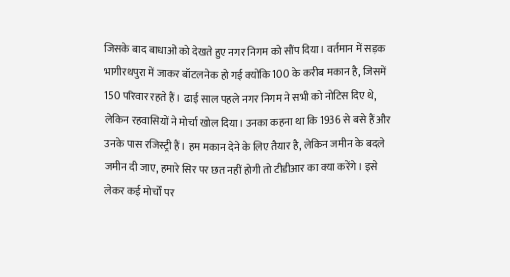जिसके बाद बाधाओं को देखते हुए नगर निगम को सौंप दिया। वर्तमान में सड़क भागीरथपुरा में जाकर बॉटलनेक हो गई क्योंकि 100 के करीब मकान है, जिसमें 150 परिवार रहते हैं। ढाई साल पहले नगर निगम ने सभी को नोटिस दिए थे, लेकिन रहवासियों ने मोर्चा खोल दिया। उनका कहना था कि 1936 से बसे हैं और उनके पास रजिस्ट्री हैं। हम मकान देने के लिए तैयार है, लेकिन जमीन के बदले जमीन दी जाए, हमारे सिर पर छत नहीं होगी तो टीडीआर का क्या करेंगे। इसे लेकर कई मोर्चों पर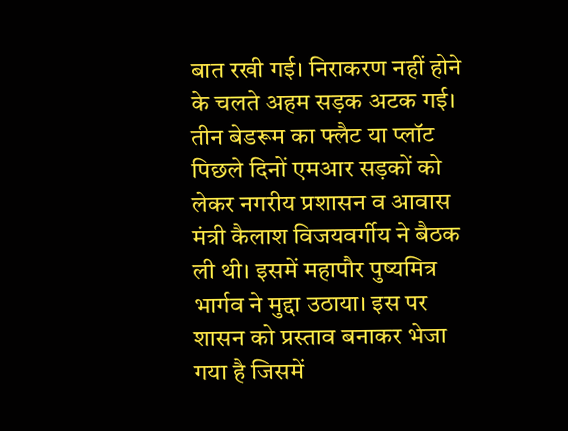बात रखी गई। निराकरण नहीं होने के चलते अहम सड़क अटक गई। तीन बेडरूम का फ्लैट या प्लॉट पिछले दिनों एमआर सड़कों को लेकर नगरीय प्रशासन व आवास मंत्री कैलाश विजयवर्गीय ने बैठक ली थी। इसमें महापौर पुष्यमित्र भार्गव ने मुद्दा उठाया। इस पर शासन को प्रस्ताव बनाकर भेजा गया है जिसमें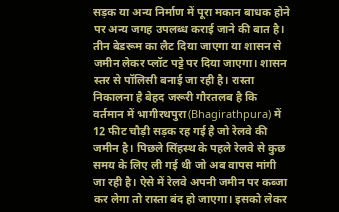सड़क या अन्य निर्माण में पूरा मकान बाधक होने पर अन्य जगह उपलब्ध कराई जाने की बात है। तीन बेडरूम का लैट दिया जाएगा या शासन से जमीन लेकर प्लॉट पट्टे पर दिया जाएगा। शासन स्तर से पॉलिसी बनाई जा रही है। रास्ता निकालना है बेहद जरूरी गौरतलब है कि वर्तमान में भागीरथपुरा(Bhagirathpura) में 12 फीट चौड़ी सड़क रह गई है जो रेलवे की जमीन है। पिछले सिंहस्थ के पहले रेलवे से कुछ समय के लिए ली गई थी जो अब वापस मांगी जा रही है। ऐसे में रेलवे अपनी जमीन पर कब्जा कर लेगा तो रास्ता बंद हो जाएगा। इसको लेकर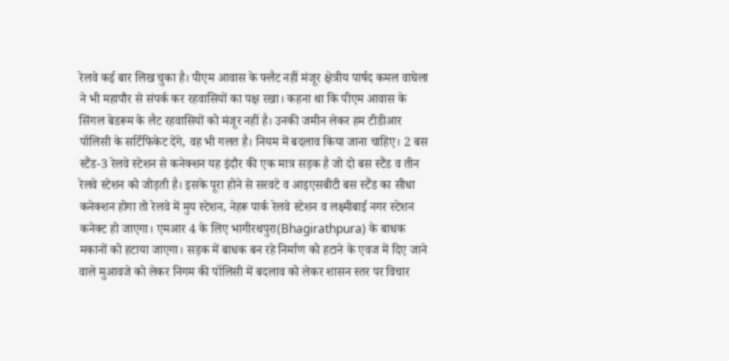रेलवे कई बार लिख चुका है। पीएम आवास के फ्लैट नहीं मंजूर क्षेत्रीय पार्षद कमल वाघेला ने भी महापौर से संपर्क कर रहवासियों का पक्ष रखा। कहना था कि पीएम आवास के सिंगल बेडरूम के लैट रहवासियों को मंजूर नहीं है। उनकी जमीन लेकर हम टीडीआर पॉलिसी के सर्टिफिकेट देंगे, वह भी गलत है। नियम में बदलाव किया जाना चाहिए। 2 बस स्टैंड-3 रेलवे स्टेशन से कनेक्शन यह इंदौर की एक मात्र सड़क है जो दो बस स्टैंड व तीन रेलवे स्टेशन को जोड़ती है। इसके पूरा होने से सरवटे व आइएसबीटी बस स्टैंड का सीधा कनेक्शन होगा तो रेलवे में मुय स्टेशन, नेहरू पार्क रेलवे स्टेशन व लक्ष्मीबाई नगर स्टेशन कनेक्ट हो जाएगा। एमआर 4 के लिए भागीरथपुरा(Bhagirathpura) के बाधक मकानों को हटाया जाएगा। सड़क में बाधक बन रहे निर्माण को हटाने के एवज में दिए जाने वाले मुआवजे को लेकर निगम की पॉलिसी में बदलाव को लेकर शासन स्तर पर विचार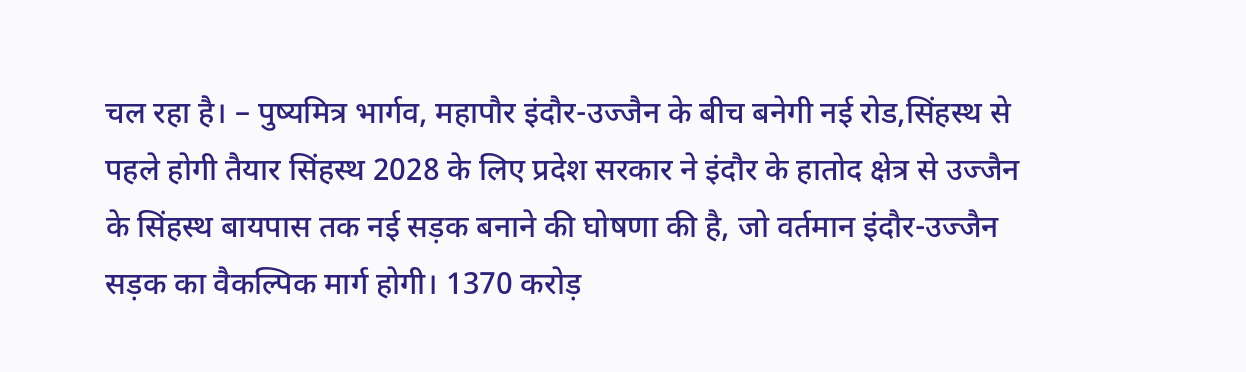चल रहा है। – पुष्यमित्र भार्गव, महापौर इंदौर-उज्जैन के बीच बनेगी नई रोड,सिंहस्थ से पहले होगी तैयार सिंहस्थ 2028 के लिए प्रदेश सरकार ने इंदौर के हातोद क्षेत्र से उज्जैन के सिंहस्थ बायपास तक नई सड़क बनाने की घोषणा की है, जो वर्तमान इंदौर-उज्जैन सड़क का वैकल्पिक मार्ग होगी। 1370 करोड़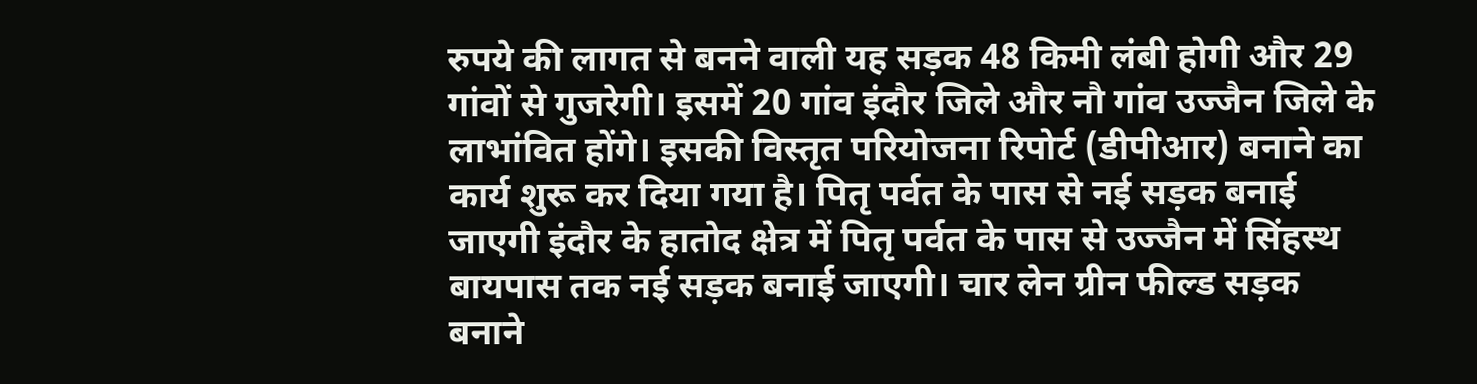रुपये की लागत से बनने वाली यह सड़क 48 किमी लंबी होगी और 29 गांवों से गुजरेगी। इसमें 20 गांव इंदौर जिले और नौ गांव उज्जैन जिले के लाभांवित होंगे। इसकी विस्तृत परियोजना रिपोर्ट (डीपीआर) बनाने का कार्य शुरू कर दिया गया है। पितृ पर्वत के पास से नई सड़क बनाई जाएगी इंदौर के हातोद क्षेत्र में पितृ पर्वत के पास से उज्जैन में सिंहस्थ बायपास तक नई सड़क बनाई जाएगी। चार लेन ग्रीन फील्ड सड़क बनाने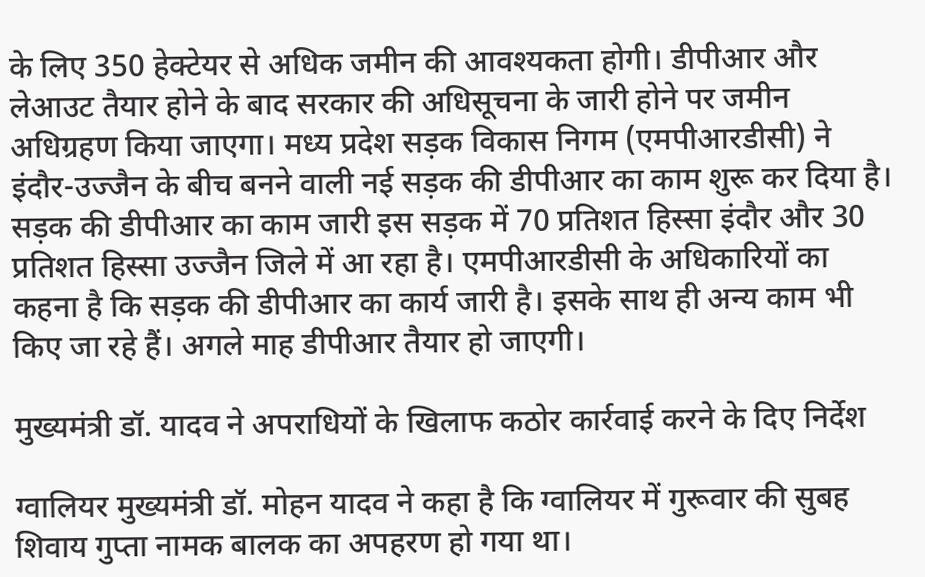के लिए 350 हेक्टेयर से अधिक जमीन की आवश्यकता होगी। डीपीआर और लेआउट तैयार होने के बाद सरकार की अधिसूचना के जारी होने पर जमीन अधिग्रहण किया जाएगा। मध्य प्रदेश सड़क विकास निगम (एमपीआरडीसी) ने इंदौर-उज्जैन के बीच बनने वाली नई सड़क की डीपीआर का काम शुरू कर दिया है। सड़क की डीपीआर का काम जारी इस सड़क में 70 प्रतिशत हिस्सा इंदौर और 30 प्रतिशत हिस्सा उज्जैन जिले में आ रहा है। एमपीआरडीसी के अधिकारियों का कहना है कि सड़क की डीपीआर का कार्य जारी है। इसके साथ ही अन्य काम भी किए जा रहे हैं। अगले माह डीपीआर तैयार हो जाएगी।

मुख्यमंत्री डॉ. यादव ने अपराधियों के खिलाफ कठोर कार्रवाई करने के दिए निर्देश

ग्वालियर मुख्यमंत्री डॉ. मोहन यादव ने कहा है कि ग्वालियर में गुरूवार की सुबह शिवाय गुप्ता नामक बालक का अपहरण हो गया था।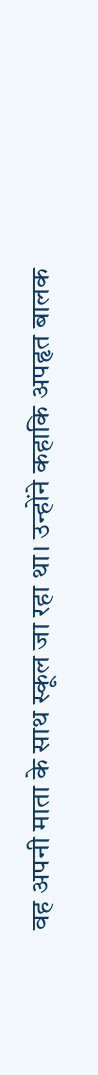वह अपनी माता के साथ स्कूल जा रहा था। उन्होंने कहा‍कि अपहृत बालक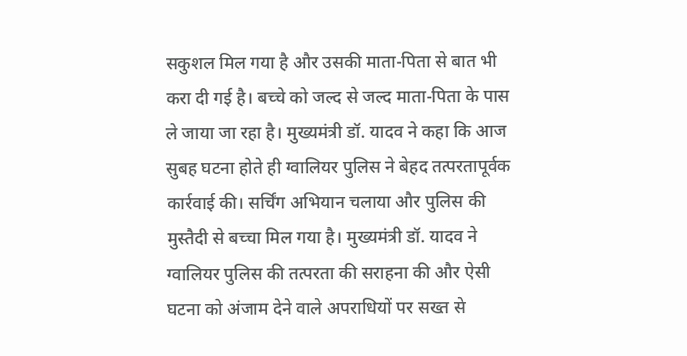सकुशल मिल गया है और उसकी माता-पिता से बात भी करा दी गई है। बच्चे को जल्द से जल्द माता-पिता के पास ले जाया जा रहा है। मुख्यमंत्री डॉ. यादव ने कहा कि आज सुबह घटना होते ही ग्वालियर पुलिस ने बेहद तत्परतापूर्वक कार्रवाई की। सर्चिंग अभियान चलाया और पुलिस की मुस्तैदी से बच्चा मिल गया है। मुख्यमंत्री डॉ. यादव ने ग्वालियर पुलिस की तत्परता की सराहना की और ऐसी घटना को अंजाम देने वाले अपराधियों पर सख्त से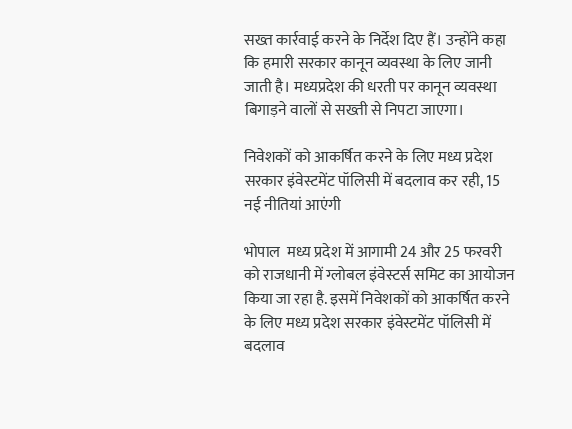सख्त कार्रवाई करने के निर्देश दिए हैं। उन्होंने कहा कि हमारी सरकार कानून व्यवस्था के लिए जानी जाती है। मध्यप्रदेश की धरती पर कानून व्यवस्था बिगाड़ने वालों से सख्ती से निपटा जाएगा।

निवेशकों को आकर्षित करने के लिए मध्य प्रदेश सरकार इंवेस्टमेंट पॉलिसी में बदलाव कर रही, 15 नई नीतियां आएंगी

भोपाल  मध्य प्रदेश में आगामी 24 और 25 फरवरी को राजधानी में ग्लोबल इंवेस्टर्स समिट का आयोजन किया जा रहा है. इसमें निवेशकों को आकर्षित करने के लिए मध्य प्रदेश सरकार इंवेस्टमेंट पॉलिसी में बदलाव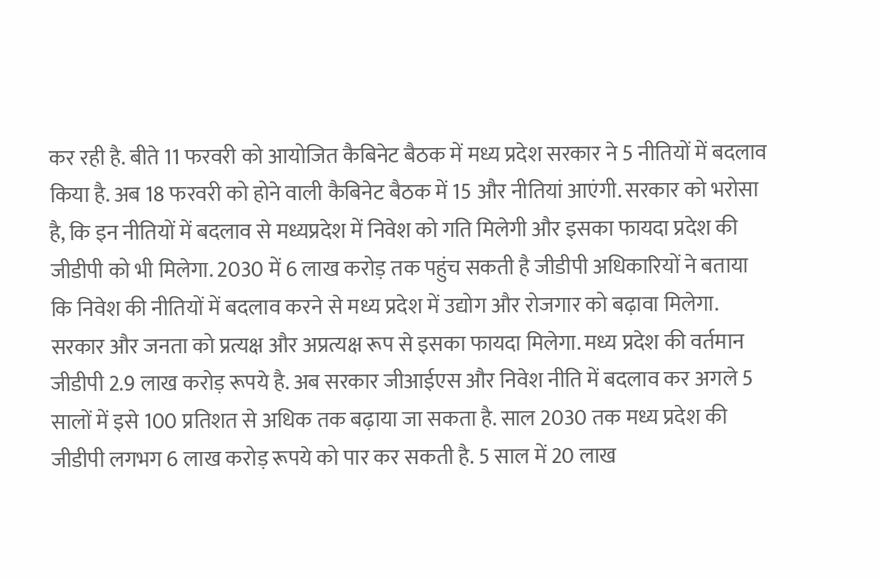कर रही है. बीते 11 फरवरी को आयोजित कैबिनेट बैठक में मध्य प्रदेश सरकार ने 5 नीतियों में बदलाव किया है. अब 18 फरवरी को होने वाली कैबिनेट बैठक में 15 और नीतियां आएंगी. सरकार को भरोसा है, कि इन नीतियों में बदलाव से मध्यप्रदेश में निवेश को गति मिलेगी और इसका फायदा प्रदेश की जीडीपी को भी मिलेगा. 2030 में 6 लाख करोड़ तक पहुंच सकती है जीडीपी अधिकारियों ने बताया कि निवेश की नीतियों में बदलाव करने से मध्य प्रदेश में उद्योग और रोजगार को बढ़ावा मिलेगा. सरकार और जनता को प्रत्यक्ष और अप्रत्यक्ष रूप से इसका फायदा मिलेगा. मध्य प्रदेश की वर्तमान जीडीपी 2.9 लाख करोड़ रूपये है. अब सरकार जीआईएस और निवेश नीति में बदलाव कर अगले 5 सालों में इसे 100 प्रतिशत से अधिक तक बढ़ाया जा सकता है. साल 2030 तक मध्य प्रदेश की जीडीपी लगभग 6 लाख करोड़ रूपये को पार कर सकती है. 5 साल में 20 लाख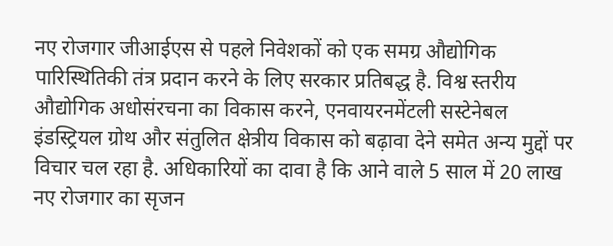नए रोजगार जीआईएस से पहले निवेशकों को एक समग्र औद्योगिक पारिस्थितिकी तंत्र प्रदान करने के लिए सरकार प्रतिबद्ध है. विश्व स्तरीय औद्योगिक अधोसंरचना का विकास करने, एनवायरनमेंटली सस्टेनेबल इंडस्ट्रियल ग्रोथ और संतुलित क्षेत्रीय विकास को बढ़ावा देने समेत अन्य मुद्दों पर विचार चल रहा है. अधिकारियों का दावा है कि आने वाले 5 साल में 20 लाख नए रोजगार का सृजन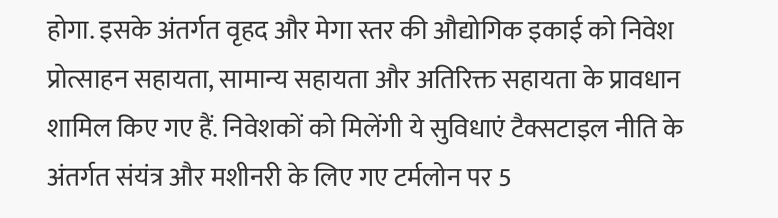होगा. इसके अंतर्गत वृहद और मेगा स्तर की औद्योगिक इकाई को निवेश प्रोत्साहन सहायता, सामान्य सहायता और अतिरिक्त सहायता के प्रावधान शामिल किए गए हैं. निवेशकों को मिलेंगी ये सुविधाएं टैक्सटाइल नीति के अंतर्गत संयंत्र और मशीनरी के लिए गए टर्मलोन पर 5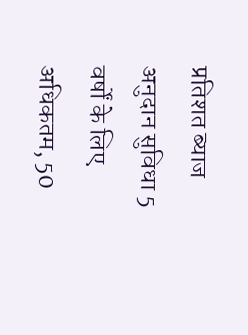प्रतिशत ब्याज अनुदान सुविधा 5 वर्षों के लिए अधिकतम, 50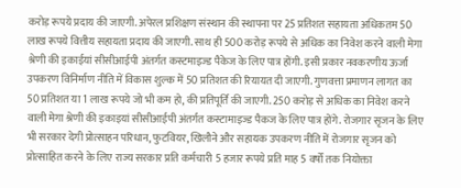करोड़ रूपये प्रदाय की जाएगी. अपेरल प्रशिक्षण संस्थान की स्थापना पर 25 प्रतिशत सहायता अधिकतम 50 लाख रूपये वित्तीय सहायता प्रदाय की जाएगी. साथ ही 500 करोड़ रूपये से अधिक का निवेश करने वाली मेगा श्रेणी की इकाईयां सीसीआईपी अंतर्गत कस्टमाइज्ड पैकेज के लिए पात्र होंगी. इसी प्रकार नवकरणीय ऊर्जा उपकरण विनिर्माण नीति में विकास शुल्क में 50 प्रतिशत की रियायत दी जाएगी. गुणवत्ता प्रमाणन लागत का 50 प्रतिशत या 1 लाख रूपये जो भी कम हो, की प्रतिपूर्ति की जाएगी. 250 करोड़ से अधिक का निवेश करने वाली मेगा श्रेणी की इकाइयां सीसीआईपी अंतर्गत कस्टामाइज्ड पैकज के लिए पात्र होंगे. रोजगार सृजन के लिए भी सरकार देगी प्रोत्साहन परिधान, फुटवियर, खिलौने और सहायक उपकरण नीति में रोजगार सृजन को प्रोत्साहित करने के लिए राज्य सरकार प्रति कर्मचारी 5 हजार रूपये प्रति माह 5 वर्षों तक नियोक्ता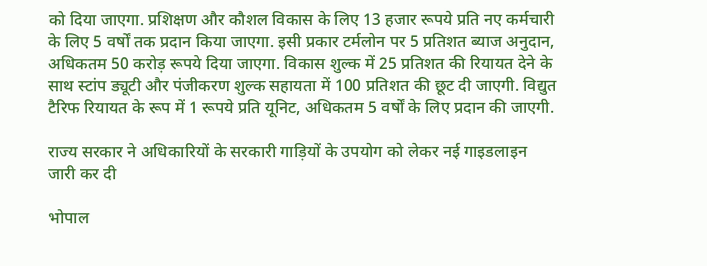को दिया जाएगा. प्रशिक्षण और कौशल विकास के लिए 13 हजार रूपये प्रति नए कर्मचारी के लिए 5 वर्षों तक प्रदान किया जाएगा. इसी प्रकार टर्मलोन पर 5 प्रतिशत ब्याज अनुदान, अधिकतम 50 करोड़ रूपये दिया जाएगा. विकास शुल्क में 25 प्रतिशत की रियायत देने के साथ स्टांप ड्यूटी और पंजीकरण शुल्क सहायता में 100 प्रतिशत की छूट दी जाएगी. विद्युत टैरिफ रियायत के रूप में 1 रूपये प्रति यूनिट, अधिकतम 5 वर्षों के लिए प्रदान की जाएगी.

राज्य सरकार ने अधिकारियों के सरकारी गाड़ियों के उपयोग को लेकर नई गाइडलाइन जारी कर दी

भोपाल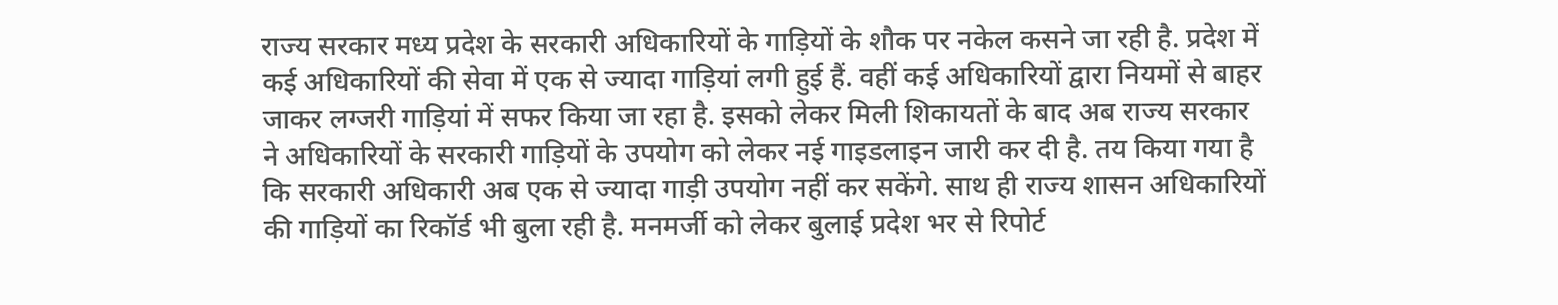राज्य सरकार मध्य प्रदेश के सरकारी अधिकारियों के गाड़ियों के शौक पर नकेल कसने जा रही है. प्रदेश में कई अधिकारियों की सेवा में एक से ज्यादा गाड़ियां लगी हुई हैं. वहीं कई अधिकारियों द्वारा नियमों से बाहर जाकर लग्जरी गाड़ियां में सफर किया जा रहा है. इसको लेकर मिली शिकायतों के बाद अब राज्य सरकार ने अधिकारियों के सरकारी गाड़ियों के उपयोग को लेकर नई गाइडलाइन जारी कर दी है. तय किया गया है कि सरकारी अधिकारी अब एक से ज्यादा गाड़ी उपयोग नहीं कर सकेंगे. साथ ही राज्य शासन अधिकारियों की गाड़ियों का रिकॉर्ड भी बुला रही है. मनमर्जी को लेकर बुलाई प्रदेश भर से रिपोर्ट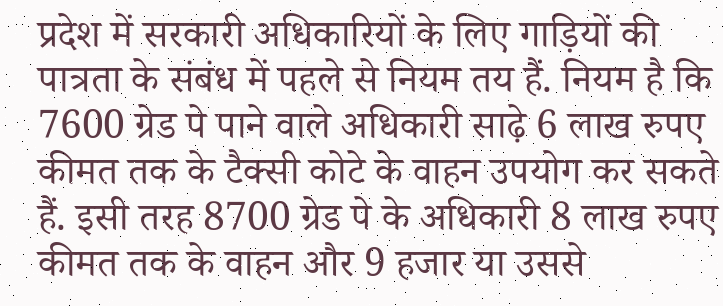प्रदेश में सरकारी अधिकारियों के लिए गाड़ियों की पात्रता के संबंध में पहले से नियम तय हैं. नियम है कि 7600 ग्रेड पे पाने वाले अधिकारी साढ़े 6 लाख रुपए कीमत तक के टैक्सी कोटे के वाहन उपयोग कर सकते हैं. इसी तरह 8700 ग्रेड पे के अधिकारी 8 लाख रुपए कीमत तक के वाहन और 9 हजार या उससे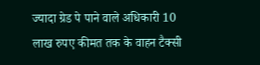ज्यादा ग्रेड पे पाने वाले अधिकारी 10 लाख रुपए कीमत तक के वाहन टैक्सी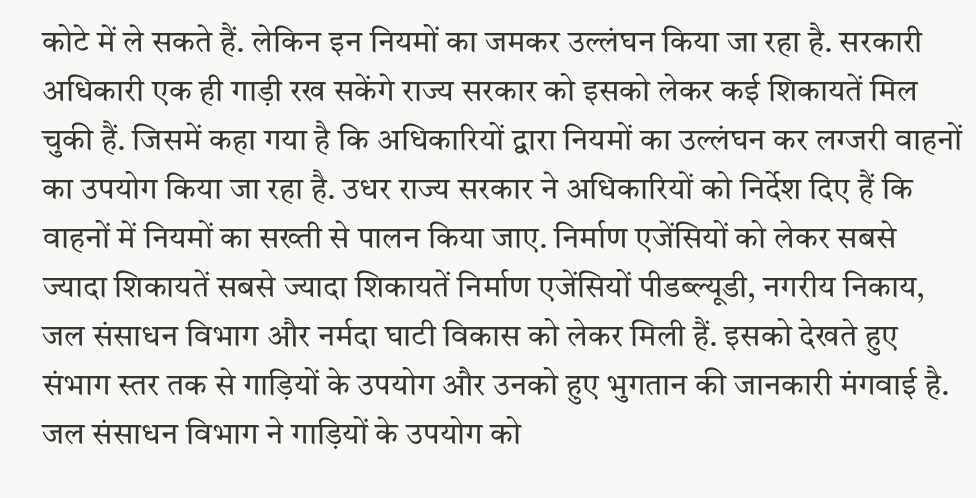कोटे में ले सकते हैं. लेकिन इन नियमों का जमकर उल्लंघन किया जा रहा है. सरकारी अधिकारी एक ही गाड़ी रख सकेंगे राज्य सरकार को इसको लेकर कई शिकायतें मिल चुकी हैं. जिसमें कहा गया है कि अधिकारियों द्वारा नियमों का उल्लंघन कर लग्जरी वाहनों का उपयोग किया जा रहा है. उधर राज्य सरकार ने अधिकारियों को निर्देश दिए हैं कि वाहनों में नियमों का सख्ती से पालन किया जाए. निर्माण एजेंसियों को लेकर सबसे ज्यादा शिकायतें सबसे ज्यादा शिकायतें निर्माण एजेंसियों पीडब्ल्यूडी, नगरीय निकाय, जल संसाधन विभाग और नर्मदा घाटी विकास को लेकर मिली हैं. इसको देखते हुए संभाग स्तर तक से गाड़ियों के उपयोग और उनको हुए भुगतान की जानकारी मंगवाई है. जल संसाधन विभाग ने गाड़ियों के उपयोग को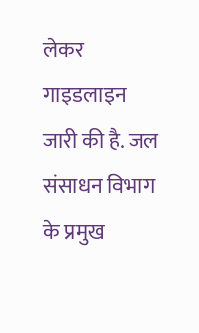लेकर गाइडलाइन जारी की है. जल संसाधन विभाग के प्रमुख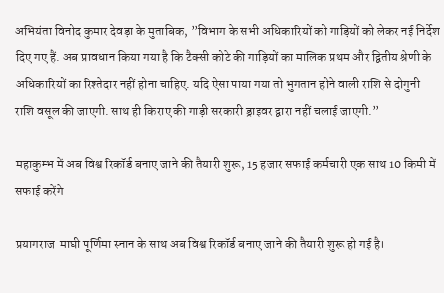अभियंता विनोद कुमार देवड़ा के मुताबिक, ”विभाग के सभी अधिकारियों को गाड़ियों को लेकर नई निर्देश दिए गए हैं. अब प्रावधान किया गया है कि टैक्सी कोटे की गाड़ियों का मालिक प्रथम और द्वितीय श्रेणी के अधिकारियों का रिश्तेदार नहीं होना चाहिए. यदि ऐसा पाया गया तो भुगतान होने वाली राशि से दोगुनी राशि वसूल की जाएगी. साथ ही किराए की गाड़ी सरकारी ड्राइवर द्वारा नहीं चलाई जाएगी.”

महाकुम्भ में अब विश्व रिकॉर्ड बनाए जाने की तैयारी शुरू, 15 हजार सफाई कर्मचारी एक साथ 10 किमी में सफाई करेंगे

प्रयागराज  माघी पूर्णिमा स्नान के साथ अब विश्व रिकॉर्ड बनाए जाने की तैयारी शुरू हो गई है।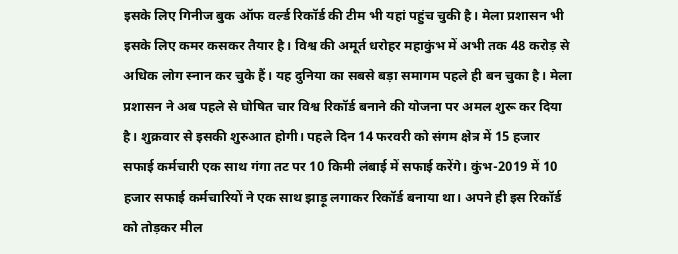इसके लिए गिनीज बुक ऑफ वर्ल्ड रिकॉर्ड की टीम भी यहां पहुंच चुकी है। मेला प्रशासन भी इसके लिए कमर कसकर तैयार है। विश्व की अमूर्त धरोहर महाकुंभ में अभी तक 48 करोड़ से अधिक लोग स्नान कर चुके हैं। यह दुनिया का सबसे बड़ा समागम पहले ही बन चुका है। मेला प्रशासन ने अब पहले से घोषित चार विश्व रिकॉर्ड बनाने की योजना पर अमल शुरू कर दिया है। शुक्रवार से इसकी शुरुआत होगी। पहले दिन 14 फरवरी को संगम क्षेत्र में 15 हजार सफाई कर्मचारी एक साथ गंगा तट पर 10 किमी लंबाई में सफाई करेंगे। कुंभ-2019 में 10 हजार सफाई कर्मचारियों ने एक साथ झाड़ू लगाकर रिकॉर्ड बनाया था। अपने ही इस रिकॉर्ड को तोड़कर मील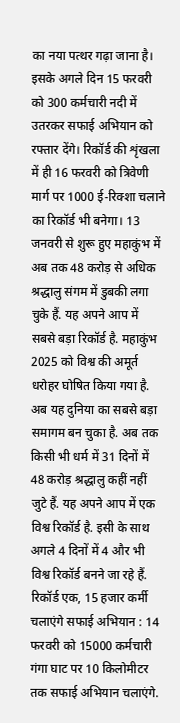का नया पत्थर गढ़ा जाना है। इसके अगले दिन 15 फरवरी को 300 कर्मचारी नदी में उतरकर सफाई अभियान को रफ्तार देंगे। रिकॉर्ड की शृंखला में ही 16 फरवरी को त्रिवेणी मार्ग पर 1000 ई-रिक्शा चलाने का रिकॉर्ड भी बनेगा। 13 जनवरी से शुरू हुए महाकुंभ में अब तक 48 करोड़ से अधिक श्रद्धालु संगम में डुबकी लगा चुके हैं. यह अपने आप में सबसे बड़ा रिकॉर्ड है. महाकुंभ 2025 को विश्व की अमूर्त धरोहर घोषित किया गया है. अब यह दुनिया का सबसे बड़ा समागम बन चुका है. अब तक किसी भी धर्म में 31 दिनों में 48 करोड़ श्रद्धालु कहीं नहीं जुटे हैं. यह अपने आप में एक विश्व रिकॉर्ड है. इसी के साथ अगले 4 दिनों में 4 और भी विश्व रिकॉर्ड बनने जा रहे हैं. रिकॉर्ड एक, 15 हजार कर्मी चलाएंगे सफाई अभियान : 14 फरवरी को 15000 कर्मचारी गंगा घाट पर 10 किलोमीटर तक सफाई अभियान चलाएंगे.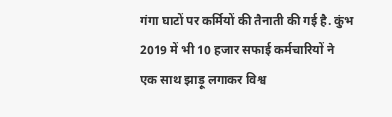गंगा घाटों पर कर्मियों की तैनाती की गई है. कुंभ 2019 में भी 10 हजार सफाई कर्मचारियों ने एक साथ झाड़ू लगाकर विश्व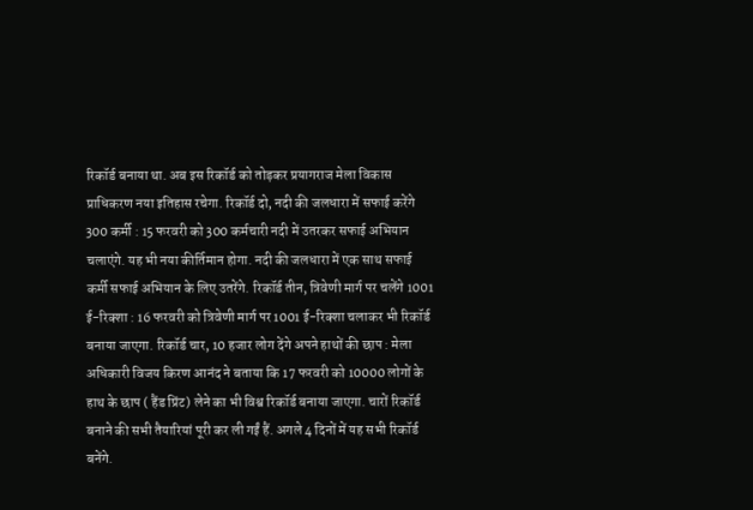रिकॉर्ड बनाया था. अब इस रिकॉर्ड को तोड़कर प्रयागराज मेला विकास प्राधिकरण नया इतिहास रचेगा. रिकॉर्ड दो, नदी की जलधारा में सफाई करेंगे 300 कर्मी : 15 फरवरी को 300 कर्मचारी नदी में उतरकर सफाई अभियान चलाएंगे. यह भी नया कीर्तिमान होगा. नदी की जलधारा में एक साथ सफाई कर्मी सफाई अभियान के लिए उतरेंगे. रिकॉर्ड तीन, त्रिवेणी मार्ग पर चलेंगे 1001 ई-रिक्शा : 16 फरवरी को त्रिवेणी मार्ग पर 1001 ई-रिक्शा चलाकर भी रिकॉर्ड बनाया जाएगा. रिकॉर्ड चार, 10 हजार लोग देंगे अपने हाथों की छाप : मेला अधिकारी विजय किरण आनंद ने बताया कि 17 फरवरी को 10000 लोगों के हाथ के छाप ( हैंड प्रिंट) लेने का भी विश्व रिकॉर्ड बनाया जाएगा. चारों रिकॉर्ड बनाने की सभी तैयारियां पूरी कर ली गईं हैं. अगले 4 दिनों में यह सभी रिकॉर्ड बनेंगे.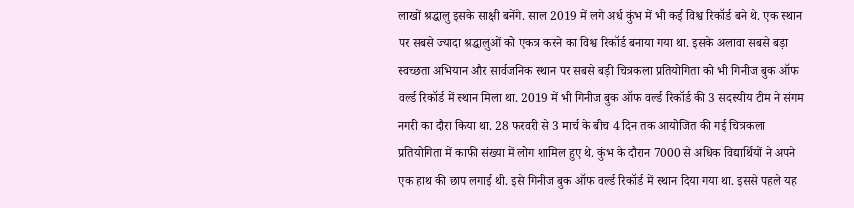लाखों श्रद्धालु इसके साक्षी बनेंगे. साल 2019 में लगे अर्ध कुंभ में भी कई विश्व रिकॉर्ड बने थे. एक स्थान पर सबसे ज्यादा श्रद्धालुओं को एकत्र करने का विश्व रिकॉर्ड बनाया गया था. इसके अलावा सबसे बड़ा स्वच्छता अभियान और सार्वजनिक स्थान पर सबसे बड़ी चित्रकला प्रतियोगिता को भी गिनीज बुक ऑफ वर्ल्ड रिकॉर्ड में स्थान मिला था. 2019 में भी गिनीज बुक ऑफ वर्ल्ड रिकॉर्ड की 3 सदस्यीय टीम ने संगम नगरी का दौरा किया था. 28 फरवरी से 3 मार्च के बीच 4 दिन तक आयोजित की गई चित्रकला प्रतियोगिता में काफी संख्या में लोग शामिल हुए थे. कुंभ के दौरान 7000 से अधिक विद्यार्थियों ने अपने एक हाथ की छाप लगाई थी. इसे गिनीज बुक ऑफ वर्ल्ड रिकॉर्ड में स्थान दिया गया था. इससे पहले यह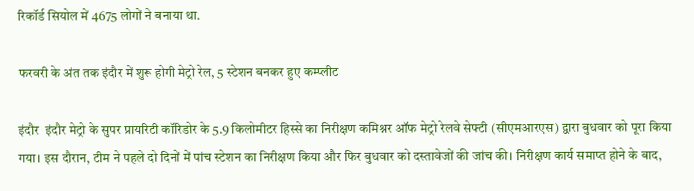रिकॉर्ड सियोल में 4675 लोगों ने बनाया था.

फरवरी के अंत तक इंदौर में शुरू होगी मेट्रो रेल, 5 स्टेशन बनकर हुए कम्प्लीट

इंदौर  इंदौर मेट्रो के सुपर प्रायरिटी कॉरिडोर के 5.9 किलोमीटर हिस्से का निरीक्षण कमिश्नर ऑफ मेट्रो रेलवे सेफ्टी (सीएमआरएस) द्वारा बुधवार को पूरा किया गया। इस दौरान, टीम ने पहले दो दिनों में पांच स्टेशन का निरीक्षण किया और फिर बुधवार को दस्तावेजों की जांच की। निरीक्षण कार्य समाप्त होने के बाद,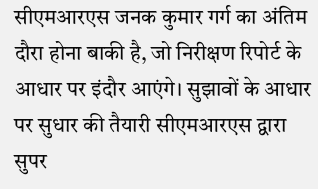सीएमआरएस जनक कुमार गर्ग का अंतिम दौरा होना बाकी है, जो निरीक्षण रिपोर्ट के आधार पर इंदौर आएंगे। सुझावों के आधार पर सुधार की तैयारी सीएमआरएस द्वारा सुपर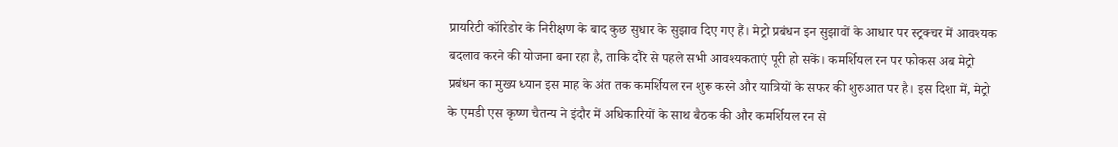प्रायरिटी कॉरिडोर के निरीक्षण के बाद कुछ सुधार के सुझाव दिए गए हैं। मेट्रो प्रबंधन इन सुझावों के आधार पर स्ट्रक्चर में आवश्यक बदलाव करने की योजना बना रहा है, ताकि दौरे से पहले सभी आवश्यकताएं पूरी हो सकें। कमर्शियल रन पर फोकस अब मेट्रो प्रबंधन का मुख्य ध्यान इस माह के अंत तक कमर्शियल रन शुरू करने और यात्रियों के सफर की शुरुआत पर है। इस दिशा में, मेट्रो के एमडी एस कृष्ण चैतन्य ने इंदौर में अधिकारियों के साथ बैठक की और कमर्शियल रन से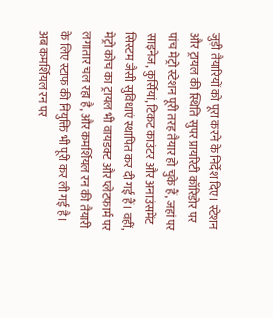जुड़ी तैयारियों को पूरा करने के निर्देश दिए। स्टेशन और ट्रायल की स्थिति सुपर प्रायरिटी कॉरिडोर पर पांच मेट्रो स्टेशन पूरी तरह तैयार हो चुके हैं, जहां पर साइनेज, कुर्सियां, टिकट काउंटर और अनाउंसमेंट सिस्टम जैसी सुविधाएं स्थापित कर दी गई हैं। वहीं, मेट्रो कोच का ट्रायल भी वायडक्ट और प्लेटफार्म पर लगातार चल रहा है, और कमर्शियल रन की तैयारी के लिए स्टाफ की नियुक्ति भी पूरी कर ली गई है। अब कमर्शियल रन पर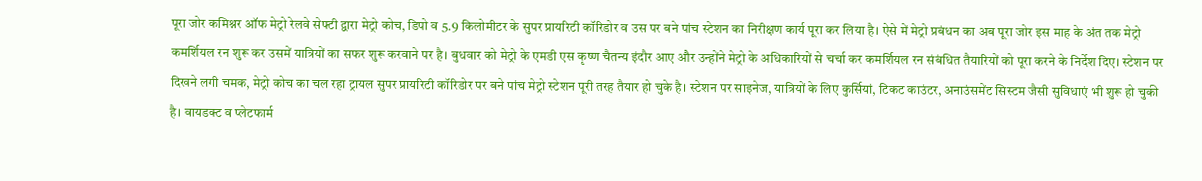पूरा जोर कमिश्नर ऑफ मेट्रो रेलवे सेफ्टी द्वारा मेट्रो कोच, डिपो व 5.9 किलोमीटर के सुपर प्रायरिटी कॉरिडोर व उस पर बने पांच स्टेशन का निरीक्षण कार्य पूरा कर लिया है। ऐसे में मेट्रो प्रबंधन का अब पूरा जोर इस माह के अंत तक मेट्रो कमर्शियल रन शुरू कर उसमें यात्रियों का सफर शुरू करवाने पर है। बुधवार को मेट्रो के एमडी एस कृष्ण चैतन्य इंदौर आए और उन्होंने मेट्रो के अधिकारियों से चर्चा कर कमर्शियल रन संबंधित तैयारियों को पूरा करने के निर्देश दिए। स्टेशन पर दिखने लगी चमक, मेट्रो कोच का चल रहा ट्रायल सुपर प्रायरिटी कॉरिडोर पर बने पांच मेट्रो स्टेशन पूरी तरह तैयार हो चुके है। स्टेशन पर साइनेज, यात्रियों के लिए कुर्सियां, टिकट काउंटर, अनाउंसमेंट सिस्टम जैसी सुविधाएं भी शुरू हो चुकी है। वायडक्ट व प्लेटफार्म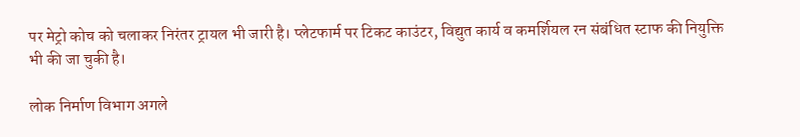पर मेट्रो कोच को चलाकर निरंतर ट्रायल भी जारी है। प्लेटफार्म पर टिकट काउंटर, विद्युत कार्य व कमर्शियल रन संबंधित स्टाफ की नियुक्ति भी की जा चुकी है।

लोक निर्माण विभाग अगले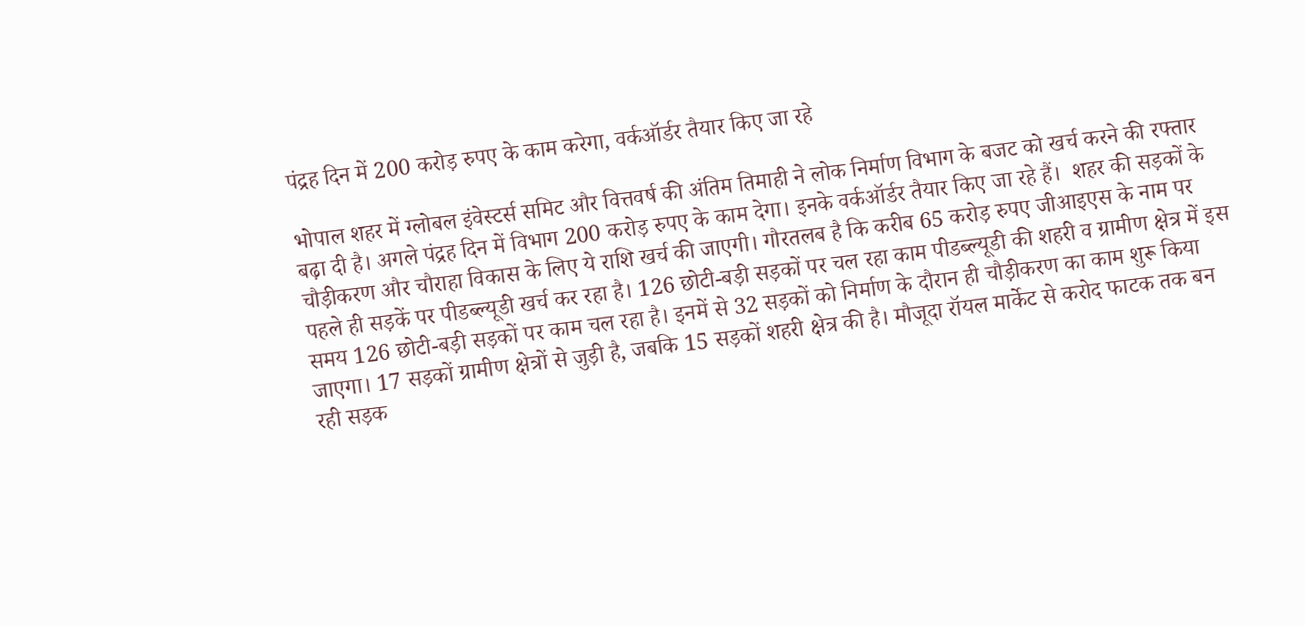पंद्रह दिन में 200 करोड़ रुपए के काम करेगा, वर्कऑर्डर तैयार किए जा रहे

भोपाल शहर में ग्लोबल इंवेस्टर्स समिट और वित्तवर्ष की अंतिम तिमाही ने लोक निर्माण विभाग के बजट को खर्च करने की रफ्तार बढ़ा दी है। अगले पंद्रह दिन में विभाग 200 करोड़ रुपए के काम देगा। इनके वर्कऑर्डर तैयार किए जा रहे हैं।  शहर की सड़कों के चौड़ीकरण और चौराहा विकास के लिए ये राशि खर्च की जाएगी। गौरतलब है कि करीब 65 करोड़ रुपए जीआइएस के नाम पर पहले ही सड़कें पर पीडब्ल्यूडी खर्च कर रहा है। 126 छोटी-बड़ी सड़कों पर चल रहा काम पीडब्ल्यूडी की शहरी व ग्रामीण क्षेत्र में इस समय 126 छोटी-बड़ी सड़कों पर काम चल रहा है। इनमें से 32 सड़कों को निर्माण के दौरान ही चौड़ीकरण का काम शुरू किया जाएगा। 17 सड़कों ग्रामीण क्षेत्रों से जुड़ी है, जबकि 15 सड़कों शहरी क्षेत्र की है। मौजूदा रॉयल मार्केट से करोद फाटक तक बन रही सड़क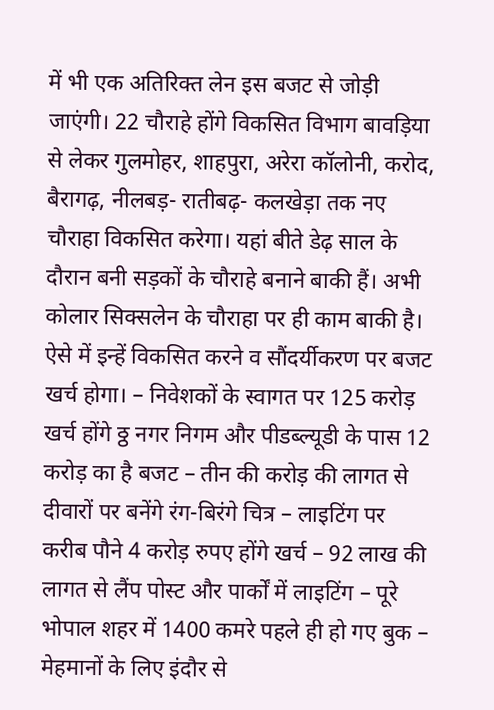में भी एक अतिरिक्त लेन इस बजट से जोड़ी जाएंगी। 22 चौराहे होंगे विकसित विभाग बावड़िया से लेकर गुलमोहर, शाहपुरा, अरेरा कॉलोनी, करोद, बैरागढ़, नीलबड़- रातीबढ़- कलखेड़ा तक नए चौराहा विकसित करेगा। यहां बीते डेढ़ साल के दौरान बनी सड़कों के चौराहे बनाने बाकी हैं। अभी कोलार सिक्सलेन के चौराहा पर ही काम बाकी है। ऐसे में इन्हें विकसित करने व सौंदर्यीकरण पर बजट खर्च होगा। – निवेशकों के स्वागत पर 125 करोड़ खर्च होंगे ठ्ठ नगर निगम और पीडब्ल्यूडी के पास 12 करोड़ का है बजट – तीन की करोड़ की लागत से दीवारों पर बनेंगे रंग-बिरंगे चित्र – लाइटिंग पर करीब पौने 4 करोड़ रुपए होंगे खर्च – 92 लाख की लागत से लैंप पोस्ट और पार्कों में लाइटिंग – पूरे भोपाल शहर में 1400 कमरे पहले ही हो गए बुक – मेहमानों के लिए इंदौर से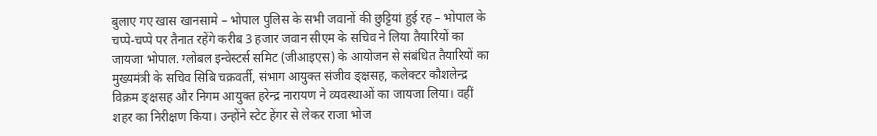बुलाए गए खास खानसामे – भोपाल पुलिस के सभी जवानों की छुट्टियां हुई रह – भोपाल के चप्पे-चप्पे पर तैनात रहेंगे करीब 3 हजार जवान सीएम के सचिव ने लिया तैयारियों का जायजा भोपाल. ग्लोबल इन्वेस्टर्स समिट (जीआइएस) के आयोजन से संबंधित तैयारियों का मुख्यमंत्री के सचिव सिबि चक्रवर्ती, संभाग आयुक्त संजीव ङ्क्षसह, कलेक्टर कौशलेन्द्र विक्रम ङ्क्षसह और निगम आयुक्त हरेन्द्र नारायण ने व्यवस्थाओं का जायजा लिया। वहीं शहर का निरीक्षण किया। उन्होंने स्टेट हेंगर से लेकर राजा भोज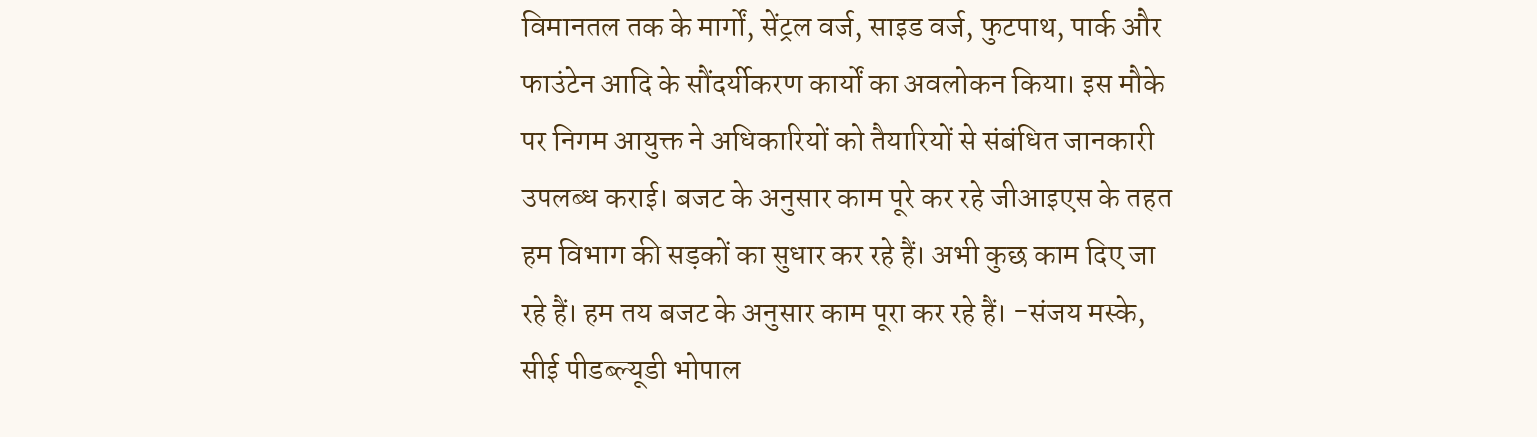विमानतल तक के मार्गों, सेंट्रल वर्ज, साइड वर्ज, फुटपाथ, पार्क और फाउंटेन आदि के सौंदर्यीकरण कार्यों का अवलोकन किया। इस मौके पर निगम आयुक्त ने अधिकारियों को तैयारियों से संबंधित जानकारी उपलब्ध कराई। बजट के अनुसार काम पूरे कर रहे जीआइएस के तहत हम विभाग की सड़कों का सुधार कर रहे हैं। अभी कुछ काम दिए जा रहे हैं। हम तय बजट के अनुसार काम पूरा कर रहे हैं। -संजय मस्के, सीई पीडब्ल्यूडी भोपाल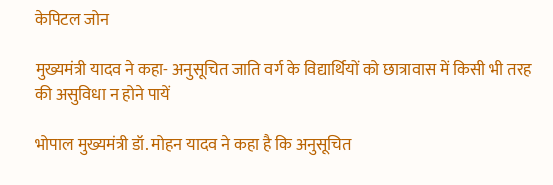केपिटल जोन

मुख्यमंत्री यादव ने कहा- अनुसूचित जाति वर्ग के विद्यार्थियों को छात्रावास में किसी भी तरह की असुविधा न होने पायें

भोपाल मुख्यमंत्री डॉ. मोहन यादव ने कहा है कि अनुसूचित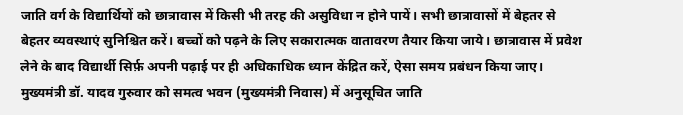जाति वर्ग के विद्यार्थियों को छात्रावास में किसी भी तरह की असुविधा न होने पायें। सभी छात्रावासों में बेहतर से बेहतर व्यवस्थाएं सुनिश्चित करें। बच्चों को पढ़ने के लिए सकारात्मक वातावरण तैयार किया जाये। छात्रावास में प्रवेश लेने के बाद विद्यार्थी सिर्फ़ अपनी पढ़ाई पर ही अधिकाधिक ध्यान केंद्रित करें, ऐसा समय प्रबंधन किया जाए। मुख्यमंत्री डॉ. यादव गुरुवार को समत्व भवन (मुख्यमंत्री निवास) में अनुसूचित जाति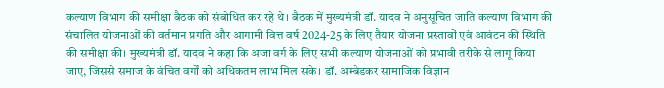कल्याण विभाग की समीक्षा बैठक को संबोधित कर रहे थे। बैठक में मुख्यमंत्री डॉ. यादव ने अनुसूचित जाति कल्याण विभाग की संचालित योजनाओं की वर्तमान प्रगति और आगामी वित्त वर्ष 2024-25 के लिए तैयार योजना प्रस्तावों एवं आवंटन की स्थिति की समीक्षा की। मुख्यमंत्री डॉ. यादव ने कहा कि अजा वर्ग के लिए सभी कल्याण योजनाओं को प्रभावी तरीके से लागू किया जाए, जिससे समाज के वंचित वर्गों को अधिकतम लाभ मिल सके। डॉ. अम्बेडकर सामाजिक विज्ञान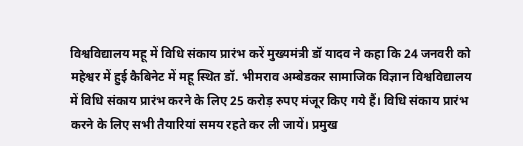विश्वविद्यालय महू में विधि संकाय प्रारंभ करें मुख्यमंत्री डॉ यादव ने कहा कि 24 जनवरी को महेश्वर में हुई कैबिनेट में महू स्थित डॉ. भीमराव अम्बेडकर सामाजिक विज्ञान विश्वविद्यालय में विधि संकाय प्रारंभ करने के लिए 25 करोड़ रुपए मंजूर किए गये हैं। विधि संकाय प्रारंभ करने के लिए सभी तैयारियां समय रहते कर ली जायें। प्रमुख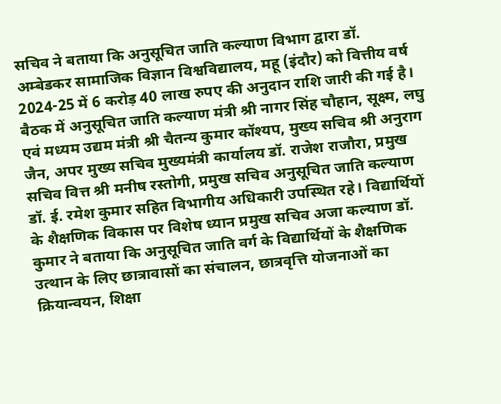सचिव ने बताया कि अनुसूचित जाति कल्याण विभाग द्वारा डॉ. अम्बेडकर सामाजिक विज्ञान विश्वविद्यालय, महू (इंदौर) को वित्तीय वर्ष 2024-25 में 6 करोड़ 40 लाख रुपए की अनुदान राशि जारी की गई है। बैठक में अनुसूचित जाति कल्याण मंत्री श्री नागर सिंह चौहान, सूक्ष्म, लघु एवं मध्यम उद्यम मंत्री श्री चैतन्य कुमार कॉश्यप, मुख्य सचिव श्री अनुराग जैन, अपर मुख्य सचिव मुख्यमंत्री कार्यालय डॉ. राजेश राजौरा, प्रमुख सचिव वित्त श्री मनीष रस्तोगी, प्रमुख सचिव अनुसूचित जाति कल्याण डॉ. ई. रमेश कुमार सहित विभागीय अधिकारी उपस्थित रहे। विद्यार्थियों के शैक्षणिक विकास पर विशेष ध्यान प्रमुख सचिव अजा कल्याण डॉ. कुमार ने बताया कि अनुसूचित जाति वर्ग के विद्यार्थियों के शैक्षणिक उत्थान के लिए छात्रावासों का संचालन, छात्रवृत्ति योजनाओं का क्रियान्वयन, शिक्षा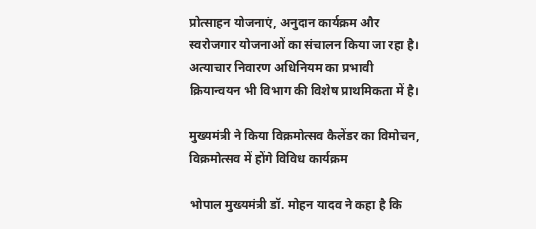प्रोत्साहन योजनाएं, अनुदान कार्यक्रम और स्वरोजगार योजनाओं का संचालन किया जा रहा है। अत्याचार निवारण अधिनियम का प्रभावी क्रियान्वयन भी विभाग की विशेष प्राथमिकता में है।

मुख्यमंत्री ने किया विक्रमोत्सव कैलेंडर का विमोचन, विक्रमोत्सव में होंगे विविध कार्यक्रम

भोपाल मुख्यमंत्री डॉ. मोहन यादव ने कहा है कि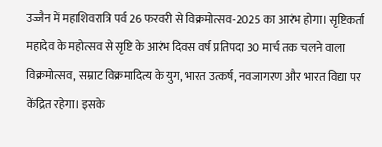उज्जैन में महाशिवरात्रि पर्व 26 फरवरी से विक्रमोत्सव-2025 का आरंभ होगा। सृष्टिकर्ता महादेव के महोत्सव से सृष्टि के आरंभ दिवस वर्ष प्रतिपदा 30 मार्च तक चलने वाला विक्रमोत्सव, सम्राट विक्रमादित्य के युग, भारत उत्कर्ष, नवजागरण और भारत विद्या पर केंद्रित रहेगा। इसके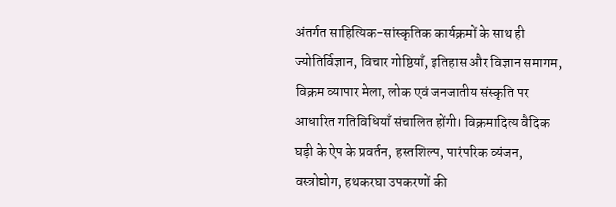अंतर्गत साहित्यिक-सांस्कृतिक कार्यक्रमों के साथ ही ज्योतिर्विज्ञान, विचार गोष्ठियाँ, इतिहास और विज्ञान समागम, विक्रम व्यापार मेला, लोक एवं जनजातीय संस्कृति पर आधारित गतिविधियाँ संचालित होंगी। विक्रमादित्य वैदिक घड़ी के ऐप के प्रवर्तन, हस्तशिल्प, पारंपरिक व्यंजन, वस्त्रोद्योग, हथकरघा उपकरणों की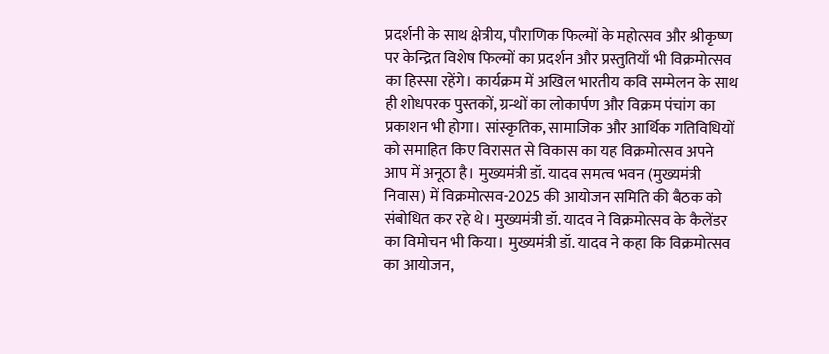प्रदर्शनी के साथ क्षेत्रीय, पौराणिक फिल्मों के महोत्सव और श्रीकृष्ण पर केन्द्रित विशेष फिल्मों का प्रदर्शन और प्रस्तुतियाँ भी विक्रमोत्सव का हिस्सा रहेंगे। कार्यक्रम में अखिल भारतीय कवि सम्मेलन के साथ ही शोधपरक पुस्तकों, ग्रन्थों का लोकार्पण और विक्रम पंचांग का प्रकाशन भी होगा। सांस्कृतिक, सामाजिक और आर्थिक गतिविधियों को समाहित किए विरासत से विकास का यह विक्रमोत्सव अपने आप में अनूठा है। मुख्यमंत्री डॉ. यादव समत्व भवन (मुख्यमंत्री निवास) में विक्रमोत्सव-2025 की आयोजन समिति की बैठक को संबोधित कर रहे थे। मुख्यमंत्री डॉ. यादव ने विक्रमोत्सव के कैलेंडर का विमोचन भी किया। मुख्यमंत्री डॉ. यादव ने कहा कि विक्रमोत्सव का आयोजन,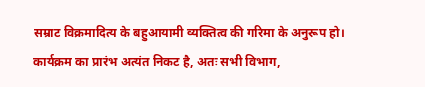सम्राट विक्रमादित्य के बहुआयामी व्यक्तित्व की गरिमा के अनुरूप हो। कार्यक्रम का प्रारंभ अत्यंत निकट है, अतः सभी विभाग,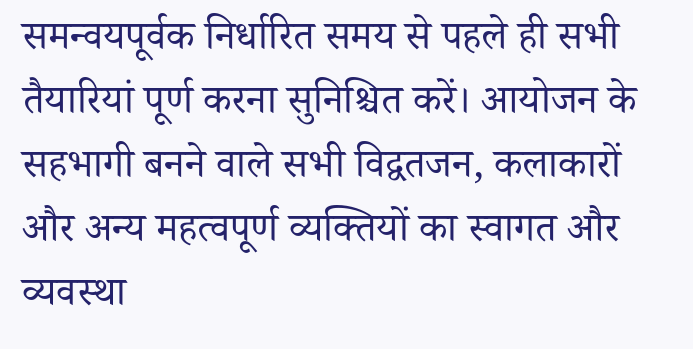समन्वयपूर्वक निर्धारित समय से पहले ही सभी तैयारियां पूर्ण करना सुनिश्चित करें। आयोजन के सहभागी बनने वाले सभी विद्वतजन, कलाकारों और अन्य महत्वपूर्ण व्यक्तियों का स्वागत और व्यवस्था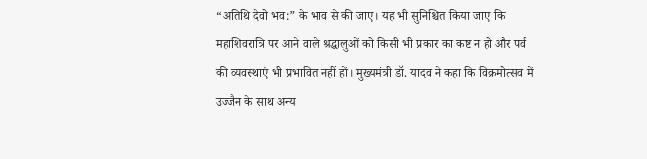“अतिथि देवो भव:” के भाव से की जाए। यह भी सुनिश्चित किया जाए कि महाशिवरात्रि पर आने वाले श्रद्धालुओं को किसी भी प्रकार का कष्ट न हो और पर्व की व्यवस्थाएं भी प्रभावित नहीं हों। मुख्यमंत्री डॉ. यादव ने कहा कि विक्रमोत्सव में उज्जैन के साथ अन्य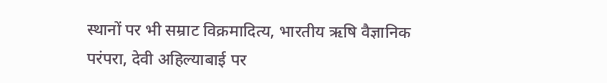स्थानों पर भी सम्राट विक्रमादित्य, भारतीय ऋषि वैज्ञानिक परंपरा, देवी अहिल्याबाई पर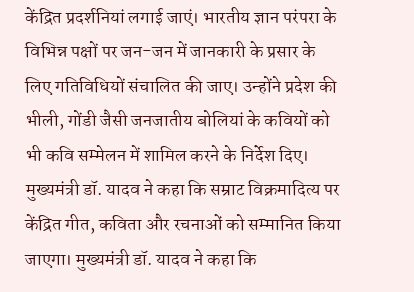केंद्रित प्रदर्शनियां लगाई जाएं। भारतीय ज्ञान परंपरा के विभिन्न पक्षों पर जन-जन में जानकारी के प्रसार के लिए गतिविधियों संचालित की जाए। उन्होंने प्रदेश की भीली, गोंडी जैसी जनजातीय बोलियां के कवियों को भी कवि सम्मेलन में शामिल करने के निर्देश दिए। मुख्यमंत्री डॉ. यादव ने कहा कि सम्राट विक्रमादित्य पर केंद्रित गीत, कविता और रचनाओं को सम्मानित किया जाएगा। मुख्यमंत्री डॉ. यादव ने कहा कि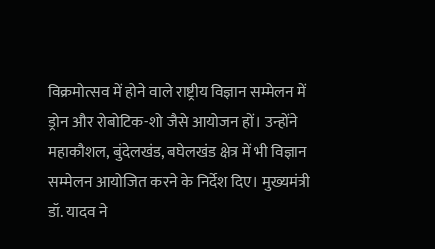विक्रमोत्सव में होने वाले राष्ट्रीय विज्ञान सम्मेलन में ड्रोन और रोबोटिक-शो जैसे आयोजन हों। उन्होंने महाकौशल, बुंदेलखंड, बघेलखंड क्षेत्र में भी विज्ञान सम्मेलन आयोजित करने के निर्देश दिए। मुख्यमंत्री डॉ. यादव ने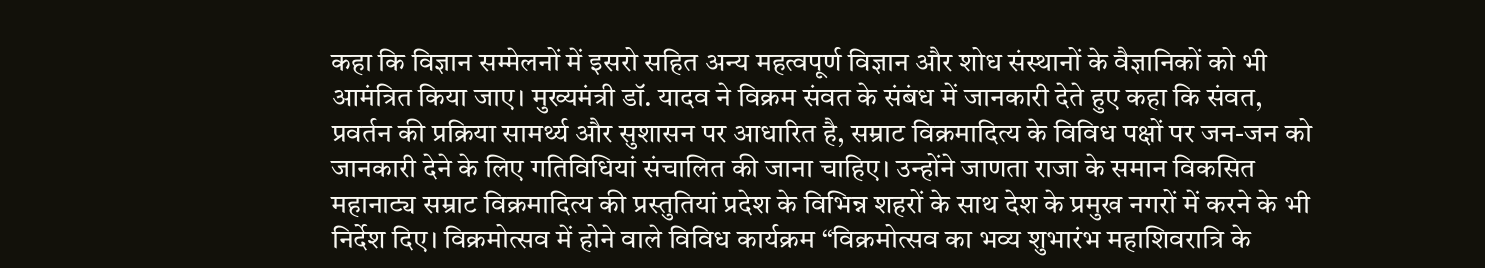कहा कि विज्ञान सम्मेलनों में इसरो सहित अन्य महत्वपूर्ण विज्ञान और शोध संस्थानों के वैज्ञानिकों को भी आमंत्रित किया जाए। मुख्यमंत्री डॉ. यादव ने विक्रम संवत के संबंध में जानकारी देते हुए कहा कि संवत, प्रवर्तन की प्रक्रिया सामर्थ्य और सुशासन पर आधारित है, सम्राट विक्रमादित्य के विविध पक्षों पर जन-जन को जानकारी देने के लिए गतिविधियां संचालित की जाना चाहिए। उन्होंने जाणता राजा के समान विकसित महानाट्य सम्राट विक्रमादित्य की प्रस्तुतियां प्रदेश के विभिन्न शहरों के साथ देश के प्रमुख नगरों में करने के भी निर्देश दिए। विक्रमोत्सव में होने वाले विविध कार्यक्रम “विक्रमोत्सव का भव्य शुभारंभ महाशिवरात्रि के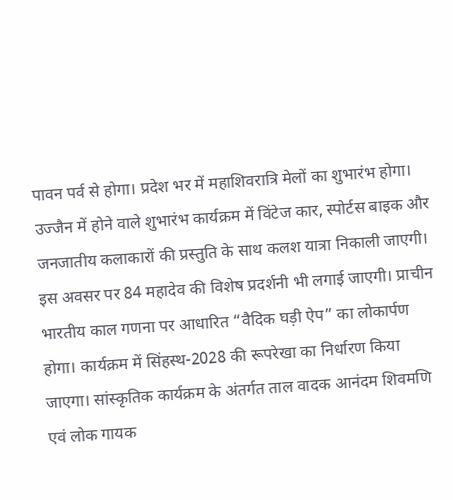पावन पर्व से होगा। प्रदेश भर में महाशिवरात्रि मेलों का शुभारंभ होगा। उज्जैन में होने वाले शुभारंभ कार्यक्रम में विंटेज कार, स्पोर्टस बाइक और जनजातीय कलाकारों की प्रस्तुति के साथ कलश यात्रा निकाली जाएगी। इस अवसर पर 84 महादेव की विशेष प्रदर्शनी भी लगाई जाएगी। प्राचीन भारतीय काल गणना पर आधारित “वैदिक घड़ी ऐप” का लोकार्पण होगा। कार्यक्रम में सिंहस्थ-2028 की रूपरेखा का निर्धारण किया जाएगा। सांस्कृतिक कार्यक्रम के अंतर्गत ताल वादक आनंदम शिवमणि एवं लोक गायक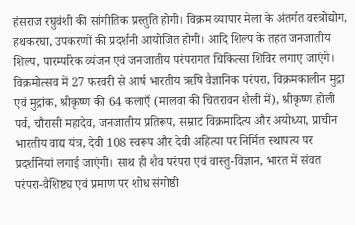हंसराज रघुवंशी की सांगीतिक प्रस्तुति होगी। विक्रम व्यापार मेला के अंतर्गत वस्त्रोद्योग, हथकरघा, उपकरणों की प्रदर्शनी आयोजित होगी। आदि शिल्प के तहत जनजातीय शिल्प, पारम्परिक व्यंजन एवं जनजातीय परंपरागत चिकित्सा शिविर लगाए जाएंगे। विक्रमोत्सव में 27 फरवरी से आर्ष भारतीय ऋषि वैज्ञानिक परंपरा, विक्रमकालीन मुद्रा एवं मुद्रांक, श्रीकृष्ण की 64 कलाएँ (मालवा की चितरावन शैली में), श्रीकृष्ण होली पर्व, चौरासी महादेव, जनजातीय प्रतिरूप, सम्राट विक्रमादित्य और अयोध्या, प्राचीन भारतीय वाद्य यंत्र, देवी 108 स्वरूप और देवी अहित्या पर निर्मित स्थापत्य पर प्रदर्शनियां लगाई जाएंगी। साथ ही शैव परंपरा एवं वास्तु-विज्ञान, भारत में संवत परंपरा-वैशिष्ट्य एवं प्रमाण पर शोध संगोष्ठी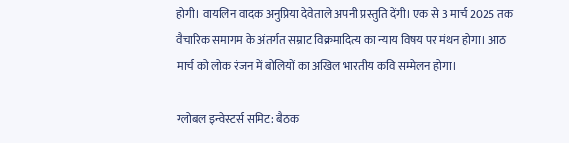होगी। वायलिन वादक अनुप्रिया देवेताले अपनी प्रस्तुति देंगी। एक से 3 मार्च 2025 तक वैचारिक समागम के अंतर्गत सम्राट विक्रमादित्य का न्याय विषय पर मंथन होगा। आठ मार्च को लोक रंजन में बोलियों का अखिल भारतीय कवि सम्मेलन होगा।

ग्लोबल इन्वेस्टर्स समिट: बैठक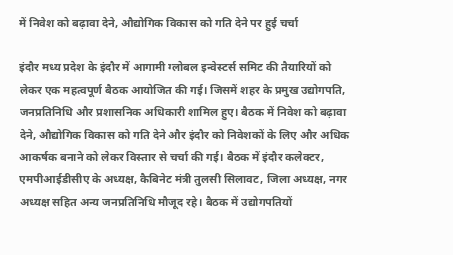में निवेश को बढ़ावा देने, औद्योगिक विकास को गति देने पर हुई चर्चा

इंदौर मध्य प्रदेश के इंदौर में आगामी ग्लोबल इन्वेस्टर्स समिट की तैयारियों को लेकर एक महत्वपूर्ण बैठक आयोजित की गई। जिसमें शहर के प्रमुख उद्योगपति, जनप्रतिनिधि और प्रशासनिक अधिकारी शामिल हुए। बैठक में निवेश को बढ़ावा देने, औद्योगिक विकास को गति देने और इंदौर को निवेशकों के लिए और अधिक आकर्षक बनाने को लेकर विस्तार से चर्चा की गई। बैठक में इंदौर कलेक्टर, एमपीआईडीसीए के अध्यक्ष, कैबिनेट मंत्री तुलसी सिलावट, जिला अध्यक्ष, नगर अध्यक्ष सहित अन्य जनप्रतिनिधि मौजूद रहे। बैठक में उद्योगपतियों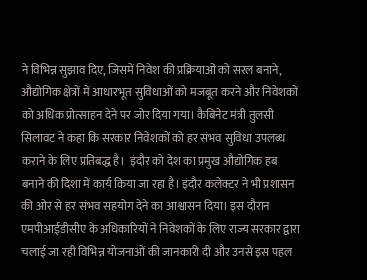ने विभिन्न सुझाव दिए, जिसमें निवेश की प्रक्रियाओं को सरल बनाने, औद्योगिक क्षेत्रों में आधारभूत सुविधाओं को मजबूत करने और निवेशकों को अधिक प्रोत्साहन देने पर जोर दिया गया। कैबिनेट मंत्री तुलसी सिलावट ने कहा कि सरकार निवेशकों को हर संभव सुविधा उपलब्ध कराने के लिए प्रतिबद्ध है।  इंदौर को देश का प्रमुख औद्योगिक हब बनाने की दिशा में कार्य किया जा रहा है। इंदौर कलेक्टर ने भी प्रशासन की ओर से हर संभव सहयोग देने का आश्वासन दिया। इस दौरान एमपीआईडीसीए के अधिकारियों ने निवेशकों के लिए राज्य सरकार द्वारा चलाई जा रही विभिन्न योजनाओं की जानकारी दी और उनसे इस पहल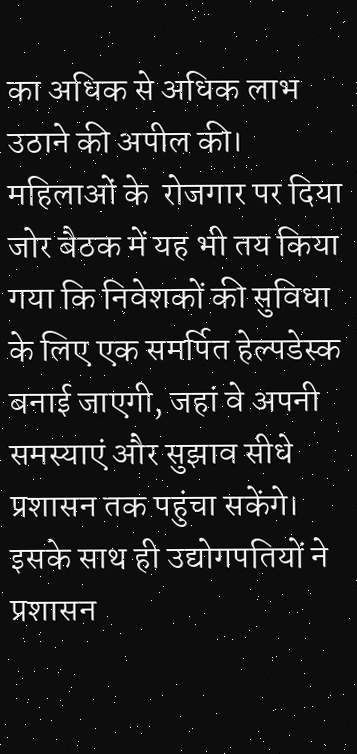का अधिक से अधिक लाभ उठाने की अपील की। महिलाओं के  रोजगार पर दिया जोर बैठक में यह भी तय किया गया कि निवेशकों की सुविधा के लिए एक समर्पित हेल्पडेस्क बनाई जाएगी, जहां वे अपनी समस्याएं और सुझाव सीधे प्रशासन तक पहुंचा सकेंगे। इसके साथ ही उद्योगपतियों ने प्रशासन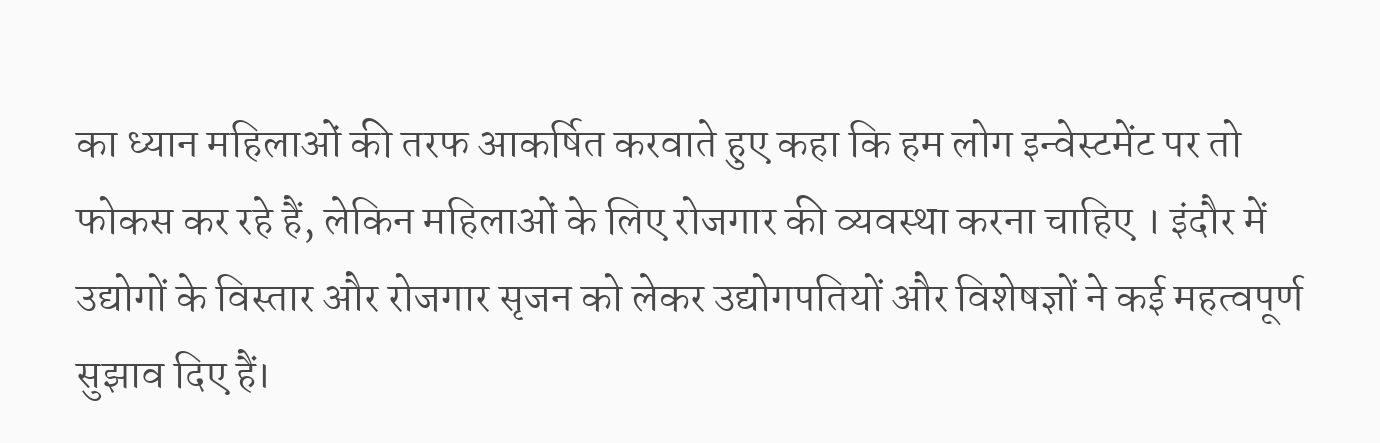का ध्यान महिलाओं की तरफ आकर्षित करवाते हुए कहा कि हम लोग इन्वेस्टमेंट पर तो फोकस कर रहे हैं, लेकिन महिलाओं के लिए रोजगार की व्यवस्था करना चाहिए । इंदौर में उद्योगों के विस्तार और रोजगार सृजन को लेकर उद्योगपतियों और विशेषज्ञों ने कई महत्वपूर्ण सुझाव दिए हैं।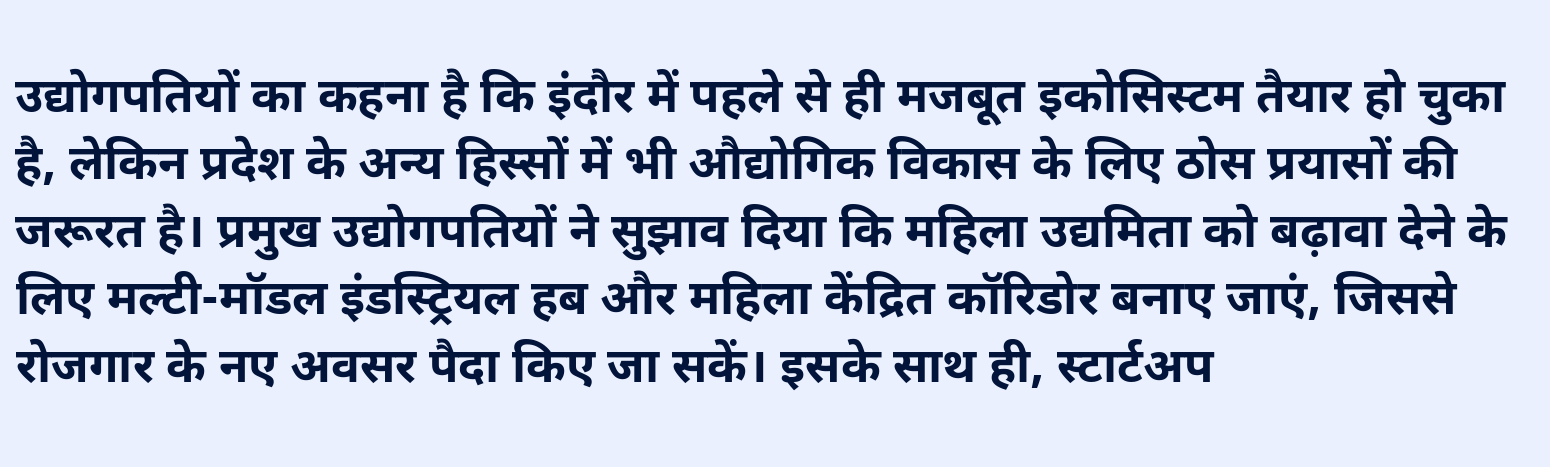उद्योगपतियों का कहना है कि इंदौर में पहले से ही मजबूत इकोसिस्टम तैयार हो चुका है, लेकिन प्रदेश के अन्य हिस्सों में भी औद्योगिक विकास के लिए ठोस प्रयासों की जरूरत है। प्रमुख उद्योगपतियों ने सुझाव दिया कि महिला उद्यमिता को बढ़ावा देने के लिए मल्टी-मॉडल इंडस्ट्रियल हब और महिला केंद्रित कॉरिडोर बनाए जाएं, जिससे रोजगार के नए अवसर पैदा किए जा सकें। इसके साथ ही, स्टार्टअप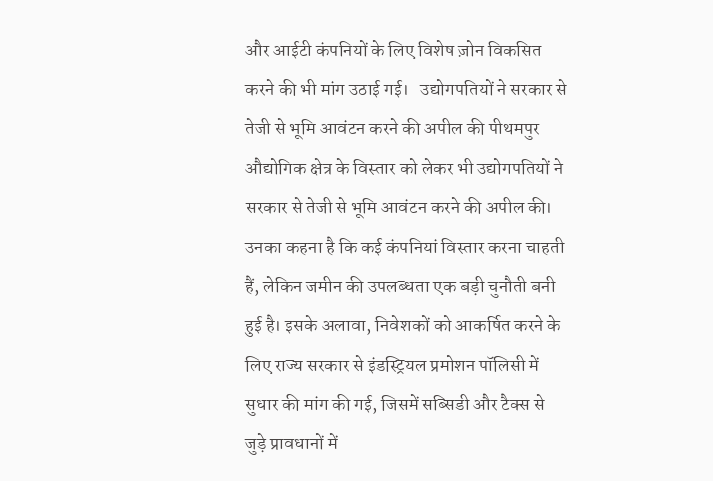और आईटी कंपनियों के लिए विशेष ज़ोन विकसित करने की भी मांग उठाई गई।   उद्योगपतियों ने सरकार से तेजी से भूमि आवंटन करने की अपील की पीथमपुर औद्योगिक क्षेत्र के विस्तार को लेकर भी उद्योगपतियों ने सरकार से तेजी से भूमि आवंटन करने की अपील की। उनका कहना है कि कई कंपनियां विस्तार करना चाहती हैं, लेकिन जमीन की उपलब्धता एक बड़ी चुनौती बनी हुई है। इसके अलावा, निवेशकों को आकर्षित करने के लिए राज्य सरकार से इंडस्ट्रियल प्रमोशन पॉलिसी में सुधार की मांग की गई, जिसमें सब्सिडी और टैक्स से जुड़े प्रावधानों में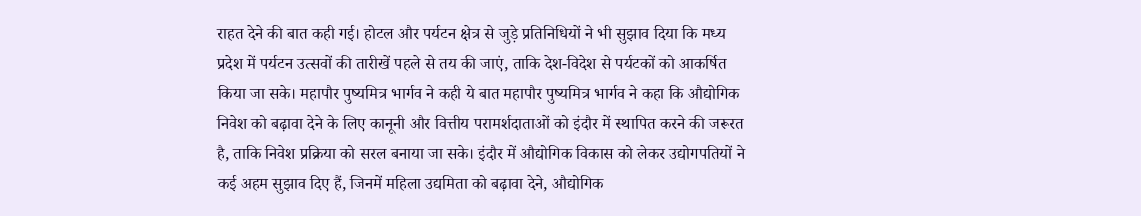राहत देने की बात कही गई। होटल और पर्यटन क्षेत्र से जुड़े प्रतिनिधियों ने भी सुझाव दिया कि मध्य प्रदेश में पर्यटन उत्सवों की तारीखें पहले से तय की जाएं, ताकि देश-विदेश से पर्यटकों को आकर्षित किया जा सके। महापौर पुष्यमित्र भार्गव ने कही ये बात महापौर पुष्यमित्र भार्गव ने कहा कि औद्योगिक निवेश को बढ़ावा देने के लिए कानूनी और वित्तीय परामर्शदाताओं को इंदौर में स्थापित करने की जरूरत है, ताकि निवेश प्रक्रिया को सरल बनाया जा सके। इंदौर में औद्योगिक विकास को लेकर उद्योगपतियों ने कई अहम सुझाव दिए हैं, जिनमें महिला उद्यमिता को बढ़ावा देने, औद्योगिक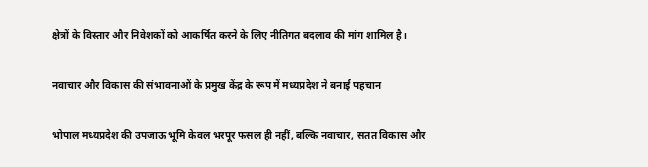क्षेत्रों के विस्तार और निवेशकों को आकर्षित करने के लिए नीतिगत बदलाव की मांग शामिल है।

नवाचार और विकास की संभावनाओं के प्रमुख केंद्र के रूप में मध्यप्रदेश ने बनाई पहचान

भोपाल मध्यप्रदेश की उपजाऊ भूमि केवल भरपूर फसल ही नहीं, बल्कि नवाचार, सतत विकास और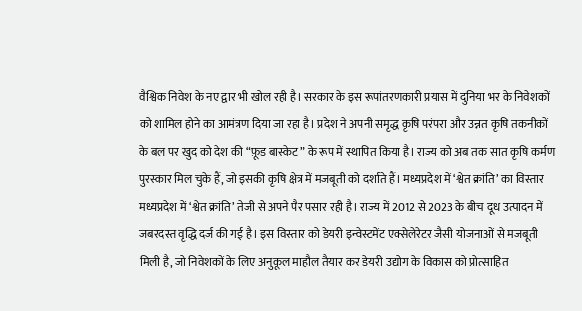वैश्विक निवेश के नए द्वार भी खोल रही है। सरकार के इस रूपांतरणकारी प्रयास में दुनिया भर के निवेशकों को शामिल होने का आमंत्रण दिया जा रहा है। प्रदेश ने अपनी समृद्ध कृषि परंपरा और उन्नत कृषि तकनीकों के बल पर खुद को देश की “फ़ूड बास्केट” के रूप में स्थापित किया है। राज्य को अब तक सात कृषि कर्मण पुरस्कार मिल चुके हैं, जो इसकी कृषि क्षेत्र में मजबूती को दर्शाते हैं। मध्यप्रदेश में ‘श्वेत क्रांति’ का विस्तार मध्यप्रदेश में ‘श्वेत क्रांति’ तेजी से अपने पैर पसार रही है। राज्य में 2012 से 2023 के बीच दूध उत्पादन में जबरदस्त वृद्धि दर्ज की गई है। इस विस्तार को डेयरी इन्वेस्टमेंट एक्सेलेरेटर जैसी योजनाओं से मजबूती मिली है, जो निवेशकों के लिए अनुकूल माहौल तैयार कर डेयरी उद्योग के विकास को प्रोत्साहित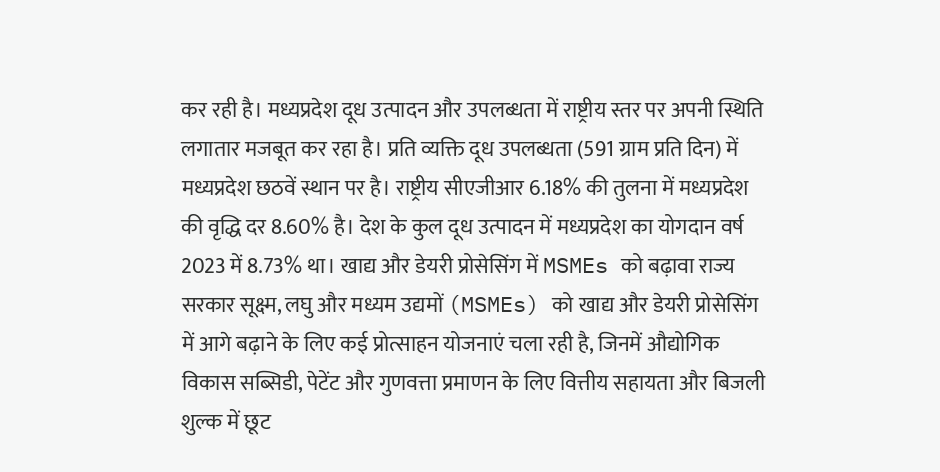कर रही है। मध्यप्रदेश दूध उत्पादन और उपलब्धता में राष्ट्रीय स्तर पर अपनी स्थिति लगातार मजबूत कर रहा है। प्रति व्यक्ति दूध उपलब्धता (591 ग्राम प्रति दिन) में मध्यप्रदेश छठवें स्थान पर है। राष्ट्रीय सीएजीआर 6.18% की तुलना में मध्यप्रदेश की वृद्धि दर 8.60% है। देश के कुल दूध उत्पादन में मध्यप्रदेश का योगदान वर्ष 2023 में 8.73% था। खाद्य और डेयरी प्रोसेसिंग में MSMEs को बढ़ावा राज्य सरकार सूक्ष्म, लघु और मध्यम उद्यमों (MSMEs) को खाद्य और डेयरी प्रोसेसिंग में आगे बढ़ाने के लिए कई प्रोत्साहन योजनाएं चला रही है, जिनमें औद्योगिक विकास सब्सिडी, पेटेंट और गुणवत्ता प्रमाणन के लिए वित्तीय सहायता और बिजली शुल्क में छूट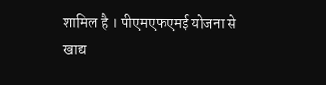शामिल है । पीएमएफएमई योजना से खाद्य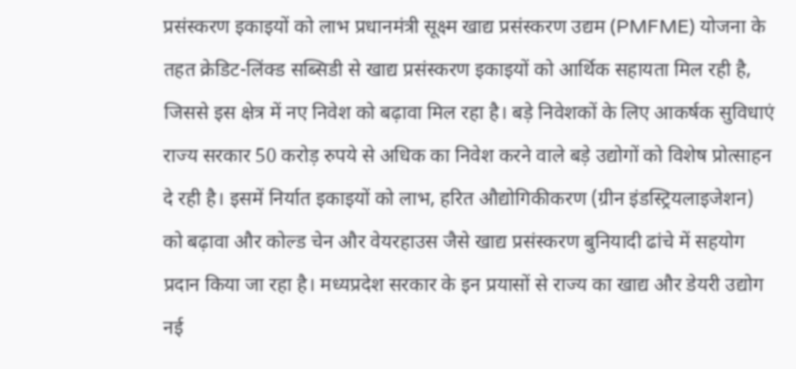प्रसंस्करण इकाइयों को लाभ प्रधानमंत्री सूक्ष्म खाद्य प्रसंस्करण उद्यम (PMFME) योजना के तहत क्रेडिट-लिंक्ड सब्सिडी से खाद्य प्रसंस्करण इकाइयों को आर्थिक सहायता मिल रही है, जिससे इस क्षेत्र में नए निवेश को बढ़ावा मिल रहा है। बड़े निवेशकों के लिए आकर्षक सुविधाएं राज्य सरकार 50 करोड़ रुपये से अधिक का निवेश करने वाले बड़े उद्योगों को विशेष प्रोत्साहन दे रही है। इसमें निर्यात इकाइयों को लाभ, हरित औद्योगिकीकरण (ग्रीन इंडस्ट्रियलाइजेशन) को बढ़ावा और कोल्ड चेन और वेयरहाउस जैसे खाद्य प्रसंस्करण बुनियादी ढांचे में सहयोग प्रदान किया जा रहा है। मध्यप्रदेश सरकार के इन प्रयासों से राज्य का खाद्य और डेयरी उद्योग नई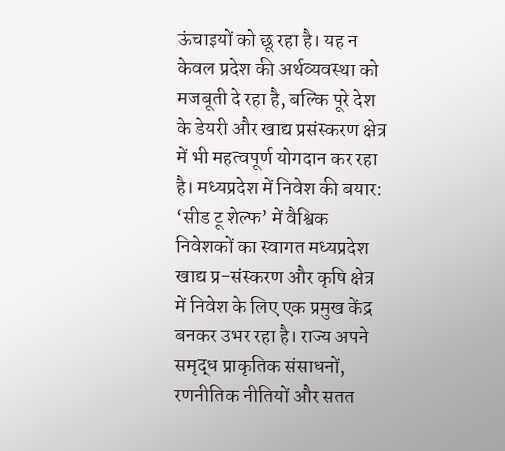ऊंचाइयों को छू रहा है। यह न केवल प्रदेश की अर्थव्यवस्था को मजबूती दे रहा है, बल्कि पूरे देश के डेयरी और खाद्य प्रसंस्करण क्षेत्र में भी महत्वपूर्ण योगदान कर रहा है। मध्यप्रदेश में निवेश की बयार: ‘सीड टू शेल्फ’ में वैश्विक निवेशकों का स्वागत मध्यप्रदेश खाद्य प्र-संस्करण और कृषि क्षेत्र में निवेश के लिए एक प्रमुख केंद्र बनकर उभर रहा है। राज्य अपने समृद्ध प्राकृतिक संसाधनों, रणनीतिक नीतियों और सतत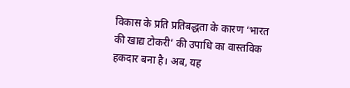विकास के प्रति प्रतिबद्धता के कारण ‘भारत की खाद्य टोकरी’ की उपाधि का वास्तविक हकदार बना है। अब, यह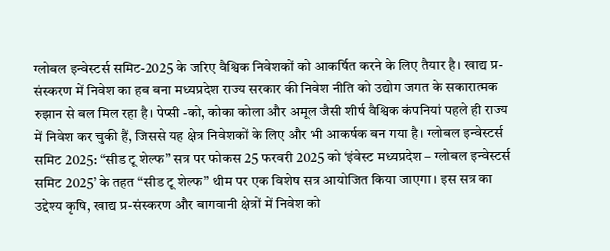ग्लोबल इन्वेस्टर्स समिट-2025 के जरिए वैश्विक निवेशकों को आकर्षित करने के लिए तैयार है। खाद्य प्र-संस्करण में निवेश का हब बना मध्यप्रदेश राज्य सरकार की निवेश नीति को उद्योग जगत के सकारात्मक रुझान से बल मिल रहा है। पेप्सी -को, कोका कोला और अमूल जैसी शीर्ष वैश्विक कंपनियां पहले ही राज्य में निवेश कर चुकी हैं, जिससे यह क्षेत्र निवेशकों के लिए और भी आकर्षक बन गया है। ग्लोबल इन्वेस्टर्स समिट 2025: “सीड टू शेल्फ” सत्र पर फोकस 25 फरवरी 2025 को ‘इंवेस्ट मध्यप्रदेश – ग्लोबल इन्वेस्टर्स समिट 2025’ के तहत “सीड टू शेल्फ” थीम पर एक विशेष सत्र आयोजित किया जाएगा। इस सत्र का उद्देश्य कृषि, खाद्य प्र-संस्करण और बागवानी क्षेत्रों में निवेश को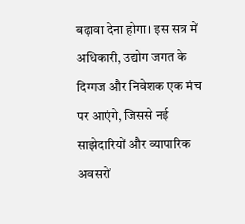बढ़ावा देना होगा। इस सत्र में अधिकारी, उद्योग जगत के दिग्गज और निवेशक एक मंच पर आएंगे, जिससे नई साझेदारियों और व्यापारिक अवसरों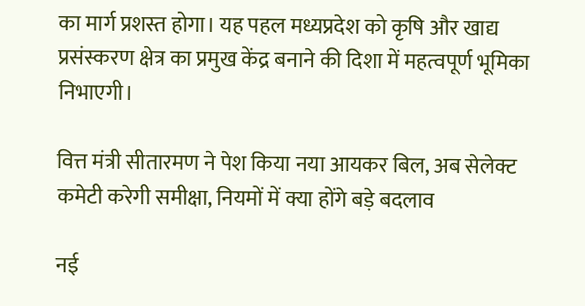का मार्ग प्रशस्त होगा। यह पहल मध्यप्रदेश को कृषि और खाद्य प्रसंस्करण क्षेत्र का प्रमुख केंद्र बनाने की दिशा में महत्वपूर्ण भूमिका निभाएगी।

वित्त मंत्री सीतारमण ने पेश किया नया आयकर बिल, अब सेलेक्ट कमेटी करेगी समीक्षा, नियमों में क्या होंगे बड़े बदलाव

नई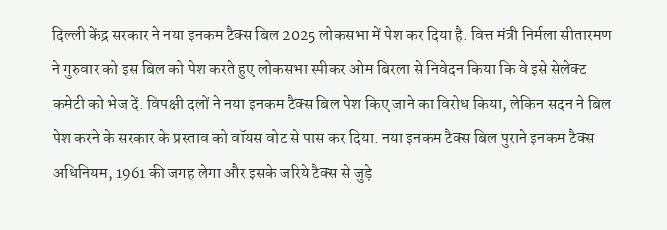दिल्ली केंद्र सरकार ने नया इनकम टैक्स बिल 2025 लोकसभा में पेश कर दिया है. वित्त मंत्री निर्मला सीतारमण ने गुरुवार को इस बिल को पेश करते हुए लोकसभा स्पीकर ओम बिरला से निवेदन किया कि वे इसे सेलेक्ट कमेटी को भेज दें. विपक्षी दलों ने नया इनकम टैक्स बिल पेश किए जाने का विरोध किया, लेकिन सदन ने बिल पेश करने के सरकार के प्रस्ताव को वॉयस वोट से पास कर दिया. नया इनकम टैक्स बिल पुराने इनकम टैक्स अधिनियम, 1961 की जगह लेगा और इसके जरिये टैक्स से जुड़े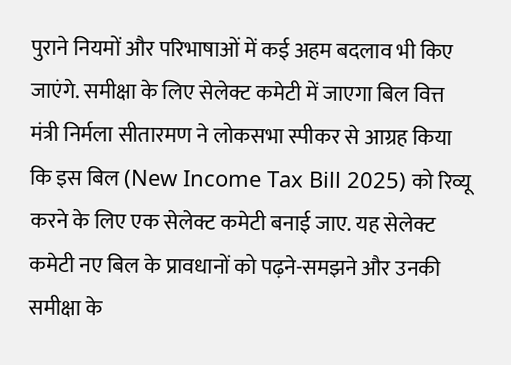पुराने नियमों और परिभाषाओं में कई अहम बदलाव भी किए जाएंगे. समीक्षा के लिए सेलेक्ट कमेटी में जाएगा बिल वित्त मंत्री निर्मला सीतारमण ने लोकसभा स्पीकर से आग्रह किया कि इस बिल (New Income Tax Bill 2025) को रिव्यू करने के लिए एक सेलेक्ट कमेटी बनाई जाए. यह सेलेक्ट कमेटी नए बिल के प्रावधानों को पढ़ने-समझने और उनकी समीक्षा के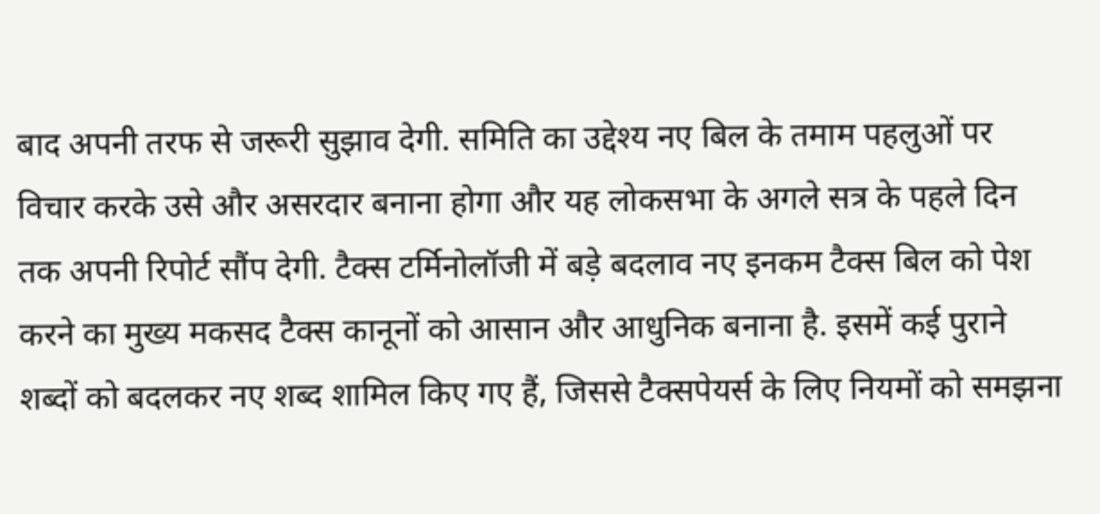बाद अपनी तरफ से जरूरी सुझाव देगी. समिति का उद्देश्य नए बिल के तमाम पहलुओं पर विचार करके उसे और असरदार बनाना होगा और यह लोकसभा के अगले सत्र के पहले दिन तक अपनी रिपोर्ट सौंप देगी. टैक्स टर्मिनोलॉजी में बड़े बदलाव नए इनकम टैक्स बिल को पेश करने का मुख्य मकसद टैक्स कानूनों को आसान और आधुनिक बनाना है. इसमें कई पुराने शब्दों को बदलकर नए शब्द शामिल किए गए हैं, जिससे टैक्सपेयर्स के लिए नियमों को समझना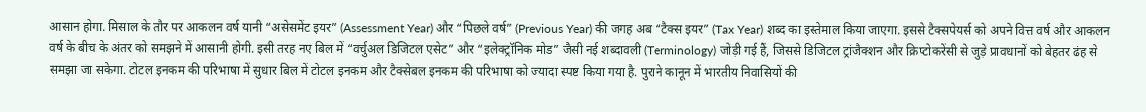आसान होगा. मिसाल के तौर पर आकलन वर्ष यानी “असेसमेंट इयर” (Assessment Year) और “पिछले वर्ष” (Previous Year) की जगह अब “टैक्स इयर” (Tax Year) शब्द का इस्तेमाल किया जाएगा. इससे टैक्सपेयर्स को अपने वित्त वर्ष और आकलन वर्ष के बीच के अंतर को समझने में आसानी होगी. इसी तरह नए बिल में “वर्चुअल डिजिटल एसेट” और “इलेक्ट्रॉनिक मोड” जैसी नई शब्दावली (Terminology) जोड़ी गई हैं, जिससे डिजिटल ट्रांजैक्शन और क्रिप्टोकरेंसी से जुड़े प्रावधानों को बेहतर ढंह से समझा जा सकेगा. टोटल इनकम की परिभाषा में सुधार बिल में टोटल इनकम और टैक्सेबल इनकम की परिभाषा को ज्यादा स्पष्ट किया गया है. पुराने कानून में भारतीय निवासियों की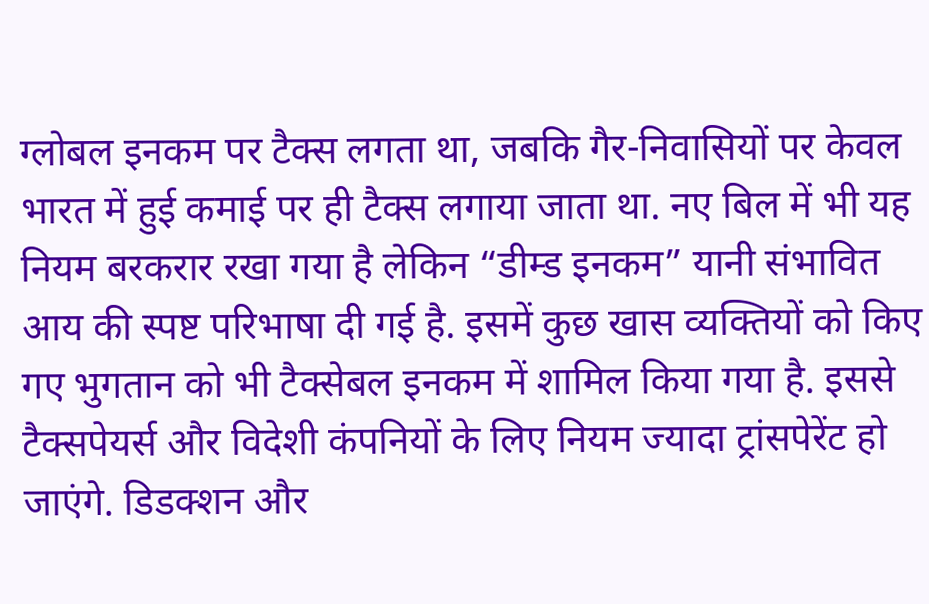ग्लोबल इनकम पर टैक्स लगता था, जबकि गैर-निवासियों पर केवल भारत में हुई कमाई पर ही टैक्स लगाया जाता था. नए बिल में भी यह नियम बरकरार रखा गया है लेकिन “डीम्ड इनकम” यानी संभावित आय की स्पष्ट परिभाषा दी गई है. इसमें कुछ खास व्यक्तियों को किए गए भुगतान को भी टैक्सेबल इनकम में शामिल किया गया है. इससे टैक्सपेयर्स और विदेशी कंपनियों के लिए नियम ज्यादा ट्रांसपेरेंट हो जाएंगे. डिडक्शन और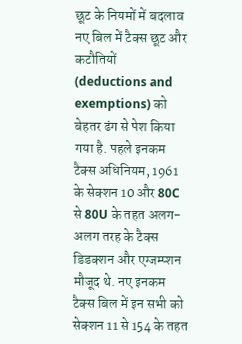छूट के नियमों में बदलाव नए बिल में टैक्स छूट और कटौतियों (deductions and exemptions) को बेहतर ढंग से पेश किया गया है. पहले इनकम टैक्स अधिनियम, 1961 के सेक्शन 10 और 80C से 80U के तहत अलग-अलग तरह के टैक्स डिडक्शन और एग्जम्प्शन मौजूद थे. नए इनकम टैक्स बिल में इन सभी को सेक्शन 11 से 154 के तहत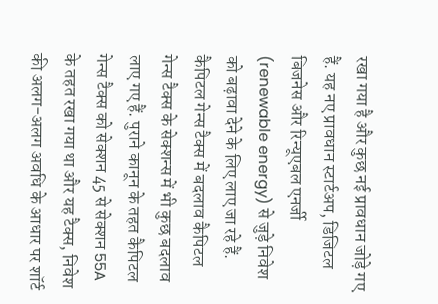रखा गया है और कुछ नई प्रावधान जोड़े गए हैं. यह नए प्रावधान स्टार्टअप, डिजिटल बिजनेस और रिन्यूएबल एनर्जी (renewable energy) से जुड़े निवेश को बढ़ावा देने के लिए लाए जा रहे हैं. कैपिटल गेन्स टैक्स में बदलाव कैपिटल गेन्स टैक्स के सेक्शन्स में भी कुछ बदलाव लाए गए हैं. पुराने कानून के तहत कैपिटल गेन्स टैक्स को सेक्शन 45 से सेक्शन 55A के तहत रखा गया था और यह टैक्स, निवेश की अलग-अलग अवधि के आधार पर शॉर्ट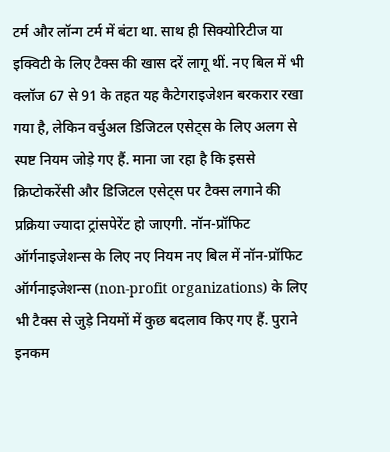टर्म और लॉन्ग टर्म में बंटा था. साथ ही सिक्योरिटीज या इक्विटी के लिए टैक्स की खास दरें लागू थीं. नए बिल में भी क्लॉज 67 से 91 के तहत यह कैटेगराइजेशन बरकरार रखा गया है, लेकिन वर्चुअल डिजिटल एसेट्स के लिए अलग से स्पष्ट नियम जोड़े गए हैं. माना जा रहा है कि इससे क्रिप्टोकरेंसी और डिजिटल एसेट्स पर टैक्स लगाने की प्रक्रिया ज्यादा ट्रांसपेरेंट हो जाएगी. नॉन-प्रॉफिट ऑर्गनाइजेशन्स के लिए नए नियम नए बिल में नॉन-प्रॉफिट ऑर्गनाइजेशन्स (non-profit organizations) के लिए भी टैक्स से जुड़े नियमों में कुछ बदलाव किए गए हैं. पुराने इनकम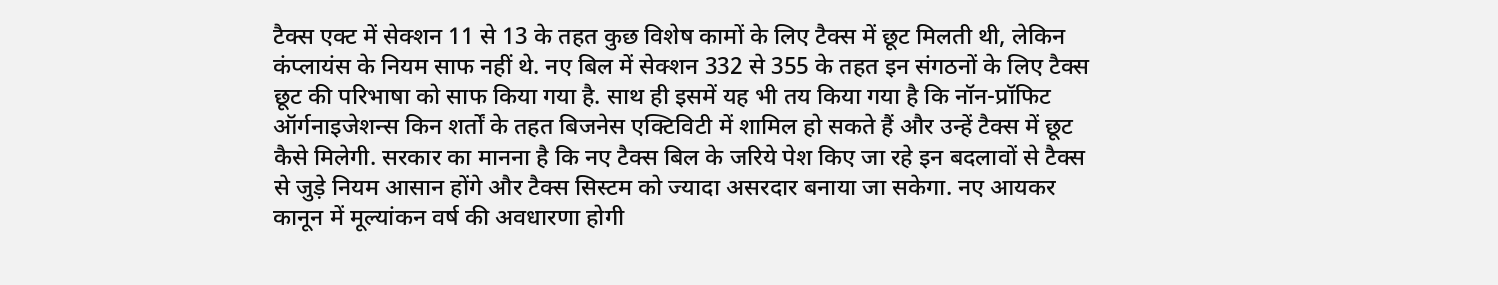टैक्स एक्ट में सेक्शन 11 से 13 के तहत कुछ विशेष कामों के लिए टैक्स में छूट मिलती थी, लेकिन कंप्लायंस के नियम साफ नहीं थे. नए बिल में सेक्शन 332 से 355 के तहत इन संगठनों के लिए टैक्स छूट की परिभाषा को साफ किया गया है. साथ ही इसमें यह भी तय किया गया है कि नॉन-प्रॉफिट ऑर्गनाइजेशन्स किन शर्तों के तहत बिजनेस एक्टिविटी में शामिल हो सकते हैं और उन्हें टैक्स में छूट कैसे मिलेगी. सरकार का मानना है कि नए टैक्स बिल के जरिये पेश किए जा रहे इन बदलावों से टैक्स से जुड़े नियम आसान होंगे और टैक्स सिस्टम को ज्यादा असरदार बनाया जा सकेगा. नए आयकर कानून में मूल्यांकन वर्ष की अवधारणा होगी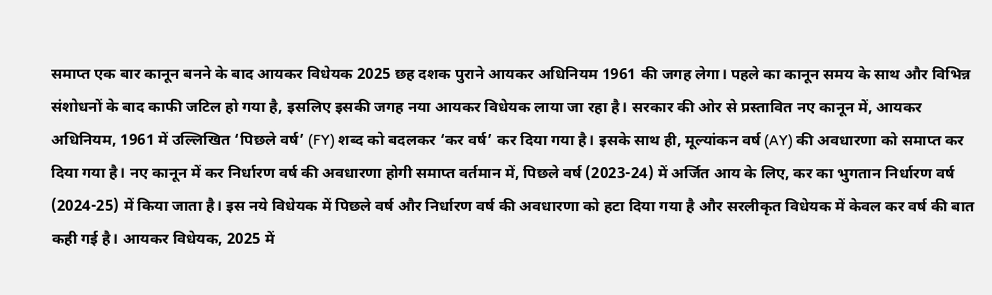समाप्त एक बार कानून बनने के बाद आयकर विधेयक 2025 छह दशक पुराने आयकर अधिनियम 1961 की जगह लेगा। पहले का कानून समय के साथ और विभिन्न संशोधनों के बाद काफी जटिल हो गया है, इसलिए इसकी जगह नया आयकर विधेयक लाया जा रहा है। सरकार की ओर से प्रस्तावित नए कानून में, आयकर अधिनियम, 1961 में उल्लिखित ‘पिछले वर्ष’ (FY) शब्द को बदलकर ‘कर वर्ष’ कर दिया गया है। इसके साथ ही, मूल्यांकन वर्ष (AY) की अवधारणा को समाप्त कर दिया गया है। नए कानून में कर निर्धारण वर्ष की अवधारणा होगी समाप्त वर्तमान में, पिछले वर्ष (2023-24) में अर्जित आय के लिए, कर का भुगतान निर्धारण वर्ष (2024-25) में किया जाता है। इस नये विधेयक में पिछले वर्ष और निर्धारण वर्ष की अवधारणा को हटा दिया गया है और सरलीकृत विधेयक में केवल कर वर्ष की बात कही गई है। आयकर विधेयक, 2025 में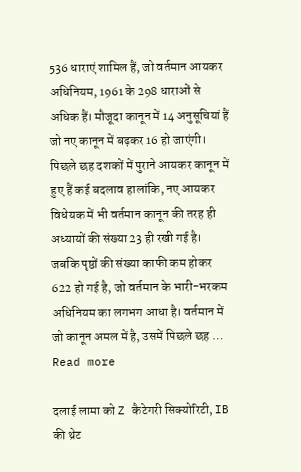536 धाराएं शामिल हैं, जो वर्तमान आयकर अधिनियम, 1961 के 298 धाराओं से अधिक हैं। मौजूदा कानून में 14 अनुसूचियां हैं जो नए कानून में बढ़कर 16 हो जाएंगी। पिछले छह दशकों में पुराने आयकर कानून में हुए हैं कई बदलाव हालांकि, नए आयकर विधेयक में भी वर्तमान कानून की तरह ही अध्यायों की संख्या 23 ही रखी गई है। जबकि पृष्ठों की संख्या काफी कम होकर 622 हो गई है, जो वर्तमान के भारी-भरकम अधिनियम का लगभग आधा है। वर्तमान में जो कानून अमल में है, उसमें पिछले छह … Read more

दलाई लामा को Z कैटेगरी सिक्योरिटी, IB की थ्रेट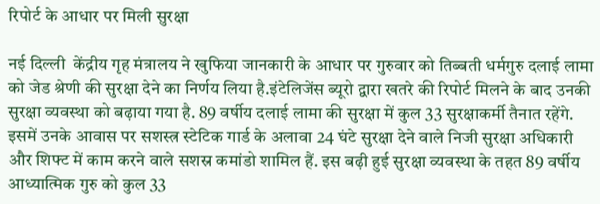रिपोर्ट के आधार पर मिली सुरक्षा

नई दिल्ली  केंद्रीय गृह मंत्रालय ने खुफिया जानकारी के आधार पर गुरुवार को तिब्बती धर्मगुरु दलाई लामा को जेड श्रेणी की सुरक्षा देने का निर्णय लिया है.इंटेलिजेंस ब्यूरो द्वारा खतरे की रिपोर्ट मिलने के बाद उनकी सुरक्षा व्यवस्था को बढ़ाया गया है. 89 वर्षीय दलाई लामा की सुरक्षा में कुल 33 सुरक्षाकर्मी तैनात रहेंगे. इसमें उनके आवास पर सशस्त्र स्टेटिक गार्ड के अलावा 24 घंटे सुरक्षा देने वाले निजी सुरक्षा अधिकारी और शिफ्ट में काम करने वाले सशस्र कमांडो शामिल हैं. इस बढ़ी हुई सुरक्षा व्यवस्था के तहत 89 वर्षीय आध्यात्मिक गुरु को कुल 33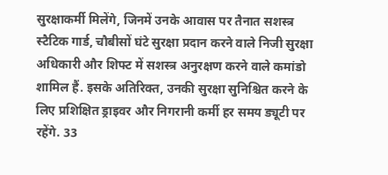सुरक्षाकर्मी मिलेंगे, जिनमें उनके आवास पर तैनात सशस्त्र स्टैटिक गार्ड, चौबीसों घंटे सुरक्षा प्रदान करने वाले निजी सुरक्षा अधिकारी और शिफ्ट में सशस्त्र अनुरक्षण करने वाले कमांडो शामिल हैं. इसके अतिरिक्त, उनकी सुरक्षा सुनिश्चित करने के लिए प्रशिक्षित ड्राइवर और निगरानी कर्मी हर समय ड्यूटी पर रहेंगे. 33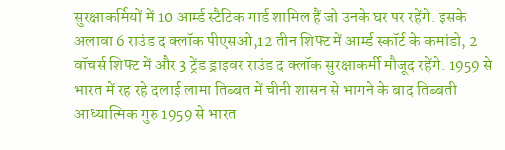सुरक्षाकर्मियों में 10 आर्म्ड स्टैटिक गार्ड शामिल हैं जो उनके घर पर रहेंगे. इसके अलावा 6 राउंड द क्लॉक पीएसओ,12 तीन शिफ्ट में आर्म्ड स्कॉर्ट के कमांडो, 2 वॉचर्स शिफ्ट में और 3 ट्रेंड ड्राइवर राउंड द क्लॉक सुरक्षाकर्मी मौजूद रहेंगे. 1959 से भारत में रह रहे दलाई लामा तिब्बत में चीनी शासन से भागने के बाद तिब्बती आध्यात्मिक गुरु 1959 से भारत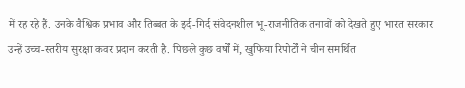में रह रहे हैं. उनके वैश्विक प्रभाव और तिब्बत के इर्द-गिर्द संवेदनशील भू-राजनीतिक तनावों को देखते हुए भारत सरकार उन्हें उच्च-स्तरीय सुरक्षा कवर प्रदान करती है. पिछले कुछ वर्षों में, खुफिया रिपोर्टों ने चीन समर्थित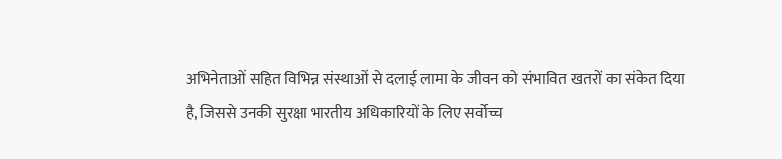अभिनेताओं सहित विभिन्न संस्थाओं से दलाई लामा के जीवन को संभावित खतरों का संकेत दिया है, जिससे उनकी सुरक्षा भारतीय अधिकारियों के लिए सर्वोच्च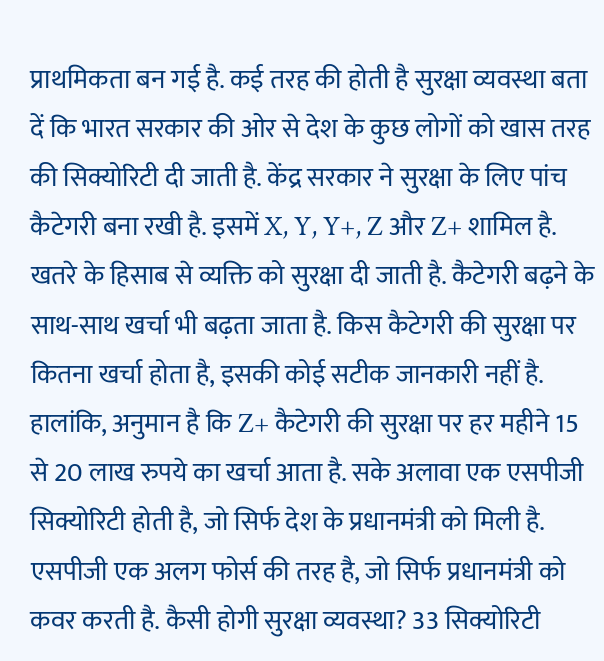प्राथमिकता बन गई है. कई तरह की होती है सुरक्षा व्यवस्था बता दें कि भारत सरकार की ओर से देश के कुछ लोगों को खास तरह की सिक्योरिटी दी जाती है. केंद्र सरकार ने सुरक्षा के लिए पांच कैटेगरी बना रखी है. इसमें X, Y, Y+, Z और Z+ शामिल है. खतरे के हिसाब से व्यक्ति को सुरक्षा दी जाती है. कैटेगरी बढ़ने के साथ-साथ खर्चा भी बढ़ता जाता है. किस कैटेगरी की सुरक्षा पर कितना खर्चा होता है, इसकी कोई सटीक जानकारी नहीं है. हालांकि, अनुमान है कि Z+ कैटेगरी की सुरक्षा पर हर महीने 15 से 20 लाख रुपये का खर्चा आता है. सके अलावा एक एसपीजी सिक्योरिटी होती है, जो सिर्फ देश के प्रधानमंत्री को मिली है. एसपीजी एक अलग फोर्स की तरह है, जो सिर्फ प्रधानमंत्री को कवर करती है. कैसी होगी सुरक्षा व्यवस्था? 33 सिक्योरिटी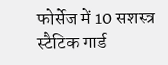फोर्सेज में 10 सशस्त्र स्टैटिक गार्ड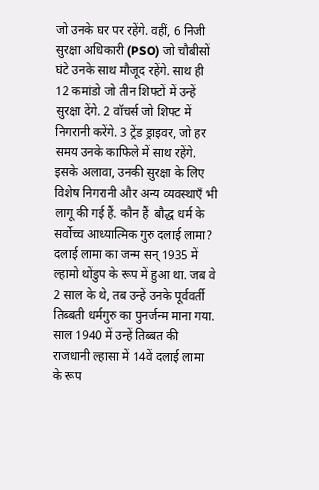जो उनके घर पर रहेंगे. वहीं, 6 निजी सुरक्षा अधिकारी (PSO) जो चौबीसों घंटे उनके साथ मौजूद रहेंगे. साथ ही 12 कमांडो जो तीन शिफ्टों में उन्हें सुरक्षा देंगे. 2 वॉचर्स जो शिफ्ट में निगरानी करेंगे. 3 ट्रेंड ड्राइवर, जो हर समय उनके काफिले में साथ रहेंगे. इसके अलावा, उनकी सुरक्षा के लिए विशेष निगरानी और अन्य व्यवस्थाएँ भी लागू की गई हैं. कौन हैं  बौद्ध धर्म के सर्वोच्च आध्यात्मिक गुरु दलाई लामा? दलाई लामा का जन्म सन् 1935 में ल्हामो थोंडुप के रूप में हुआ था. जब वे 2 साल के थे, तब उन्हें उनके पूर्ववर्ती तिब्बती धर्मगुरु का पुनर्जन्म माना गया. साल 1940 में उन्हें तिब्बत की राजधानी ल्हासा में 14वें दलाई लामा के रूप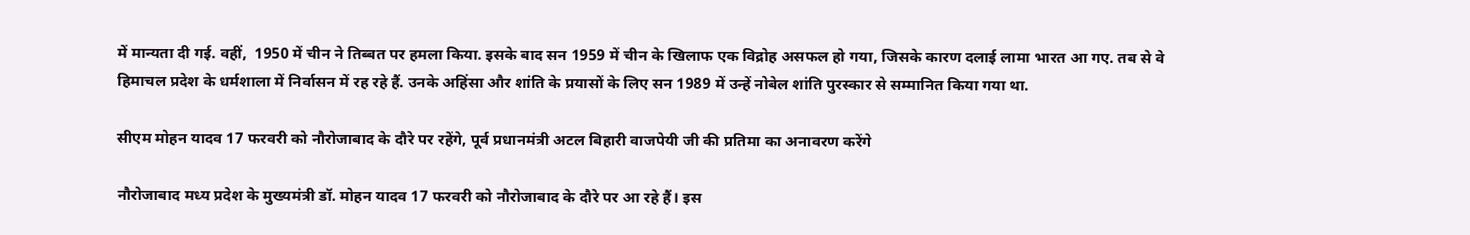में मान्यता दी गई. वहीं,  1950 में चीन ने तिब्बत पर हमला किया. इसके बाद सन 1959 में चीन के खिलाफ एक विद्रोह असफल हो गया, जिसके कारण दलाई लामा भारत आ गए. तब से वे हिमाचल प्रदेश के धर्मशाला में निर्वासन में रह रहे हैं. उनके अहिंसा और शांति के प्रयासों के लिए सन 1989 में उन्हें नोबेल शांति पुरस्कार से सम्मानित किया गया था.

सीएम मोहन यादव 17 फरवरी को नौरोजाबाद के दौरे पर रहेंगे, पूर्व प्रधानमंत्री अटल बिहारी वाजपेयी जी की प्रतिमा का अनावरण करेंगे

नौरोजाबाद मध्य प्रदेश के मुख्यमंत्री डॉ. मोहन यादव 17 फरवरी को नौरोजाबाद के दौरे पर आ रहे हैं। इस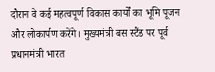दौरान वे कई महत्वपूर्ण विकास कार्यों का भूमि पूजन और लोकार्पण करेंगे। मुख्यमंत्री बस स्टैंड पर पूर्व प्रधानमंत्री भारत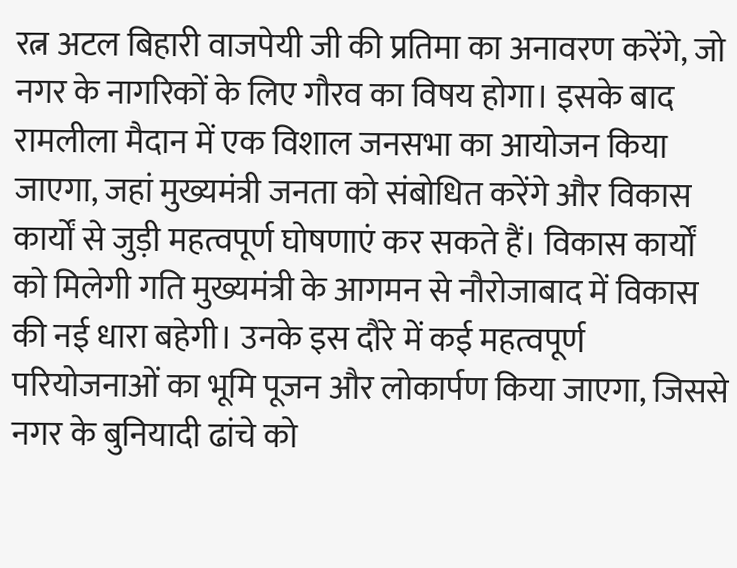रत्न अटल बिहारी वाजपेयी जी की प्रतिमा का अनावरण करेंगे, जो नगर के नागरिकों के लिए गौरव का विषय होगा। इसके बाद रामलीला मैदान में एक विशाल जनसभा का आयोजन किया जाएगा, जहां मुख्यमंत्री जनता को संबोधित करेंगे और विकास कार्यों से जुड़ी महत्वपूर्ण घोषणाएं कर सकते हैं। विकास कार्यों को मिलेगी गति मुख्यमंत्री के आगमन से नौरोजाबाद में विकास की नई धारा बहेगी। उनके इस दौरे में कई महत्वपूर्ण परियोजनाओं का भूमि पूजन और लोकार्पण किया जाएगा, जिससे नगर के बुनियादी ढांचे को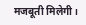मजबूती मिलेगी।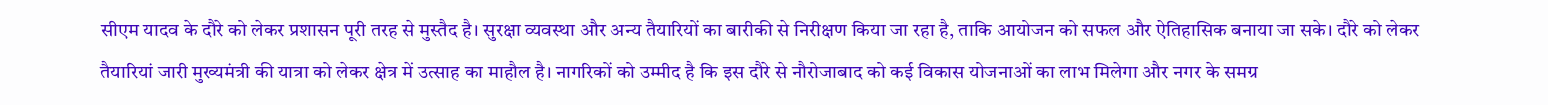सीएम यादव के दौरे को लेकर प्रशासन पूरी तरह से मुस्तैद है। सुरक्षा व्यवस्था और अन्य तैयारियों का बारीकी से निरीक्षण किया जा रहा है, ताकि आयोजन को सफल और ऐतिहासिक बनाया जा सके। दौरे को लेकर तैयारियां जारी मुख्यमंत्री की यात्रा को लेकर क्षेत्र में उत्साह का माहौल है। नागरिकों को उम्मीद है कि इस दौरे से नौरोजाबाद को कई विकास योजनाओं का लाभ मिलेगा और नगर के समग्र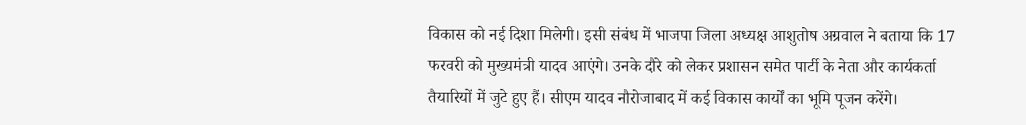विकास को नई दिशा मिलेगी। इसी संबंध में भाजपा जिला अध्यक्ष आशुतोष अग्रवाल ने बताया कि 17 फरवरी को मुख्यमंत्री यादव आएंगे। उनके दौरे को लेकर प्रशासन समेत पार्टी के नेता और कार्यकर्ता तैयारियों में जुटे हुए हैं। सीएम यादव नौरोजाबाद में कई विकास कार्यों का भूमि पूजन करेंगे।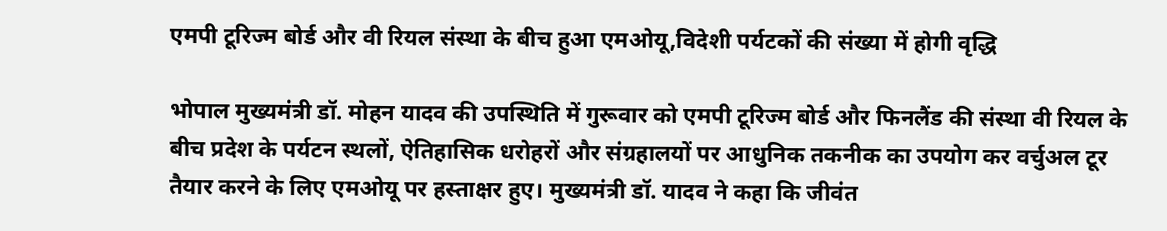एमपी टूरिज्म बोर्ड और वी रियल संस्था के बीच हुआ एमओयू,विदेशी पर्यटकों की संख्या में होगी वृद्धि

भोपाल मुख्यमंत्री डॉ. मोहन यादव की उपस्थिति में गुरूवार को एमपी टूरिज्म बोर्ड और फिनलैंड की संस्था वी रियल के बीच प्रदेश के पर्यटन स्थलों, ऐतिहासिक धरोहरों और संग्रहालयों पर आधुनिक तकनीक का उपयोग कर वर्चुअल टूर तैयार करने के लिए एमओयू पर हस्ताक्षर हुए। मुख्यमंत्री डॉ. यादव ने कहा कि जीवंत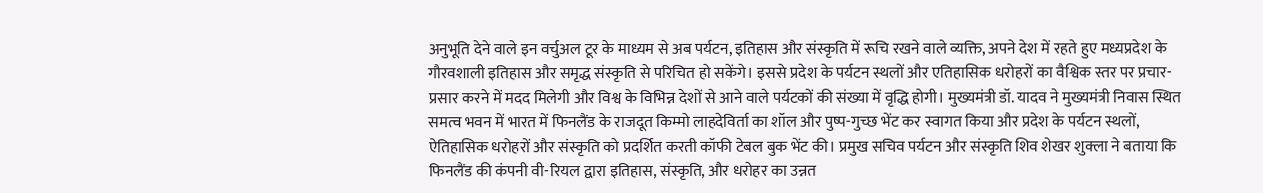अनुभूति देने वाले इन वर्चुअल टूर के माध्यम से अब पर्यटन, इतिहास और संस्कृति में रूचि रखने वाले व्यक्ति, अपने देश में रहते हुए मध्यप्रदेश के गौरवशाली इतिहास और समृद्ध संस्कृति से परिचित हो सकेंगे। इससे प्रदेश के पर्यटन स्थलों और एतिहासिक धरोहरों का वैश्विक स्तर पर प्रचार-प्रसार करने में मदद मिलेगी और विश्व के विभिन्न देशों से आने वाले पर्यटकों की संख्या में वृद्धि होगी। मुख्यमंत्री डॉ. यादव ने मुख्यमंत्री निवास स्थित समत्व भवन में भारत में फिनलैंड के राजदूत किम्मो लाहदेविर्ता का शॉल और पुष्प-गुच्छ भेंट कर स्वागत किया और प्रदेश के पर्यटन स्थलों, ऐतिहासिक धरोहरों और संस्कृति को प्रदर्शित करती कॉफी टेबल बुक भेंट की। प्रमुख सचिव पर्यटन और संस्कृति शिव शेखर शुक्ला ने बताया कि फिनलैंड की कंपनी वी-रियल द्वारा इतिहास, संस्कृति, और धरोहर का उन्नत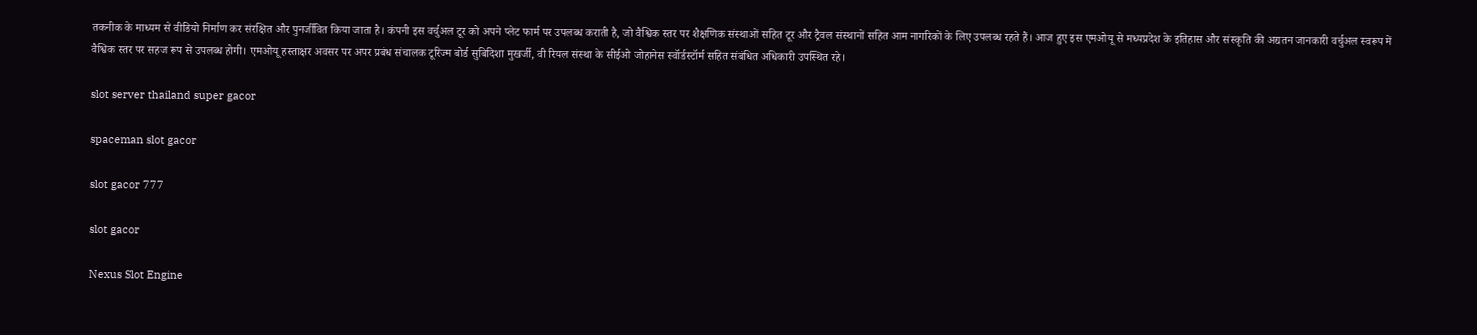तकनीक के माध्यम से वीडियो निर्माण कर संरक्षित और पुनर्जीवित किया जाता है। कंपनी इस वर्चुअल टूर को अपने प्लेट फार्म पर उपलब्ध कराती है, जो वैश्विक स्तर पर शैक्षणिक संस्थाओं सहित टूर और ट्रैवल संस्थानों सहित आम नागरिकों के लिए उपलब्ध रहते हैं। आज हुए इस एमओयू से मध्यप्रदेश के इतिहास और संस्कृति की अद्यतन जानकारी वर्चुअल स्वरूप में वैश्विक स्तर पर सहज रूप से उपलब्ध होगी। एमओयू हस्ताक्षर अवसर पर अपर प्रबंध संचालक टूरिज्म बोर्ड सुबिदिशा मुखर्जी, वी रियल संस्था के सीईओ जोहानेस स्वॉर्डस्टॉर्म सहित संबंधित अधिकारी उपस्थित रहे।

slot server thailand super gacor

spaceman slot gacor

slot gacor 777

slot gacor

Nexus Slot Engine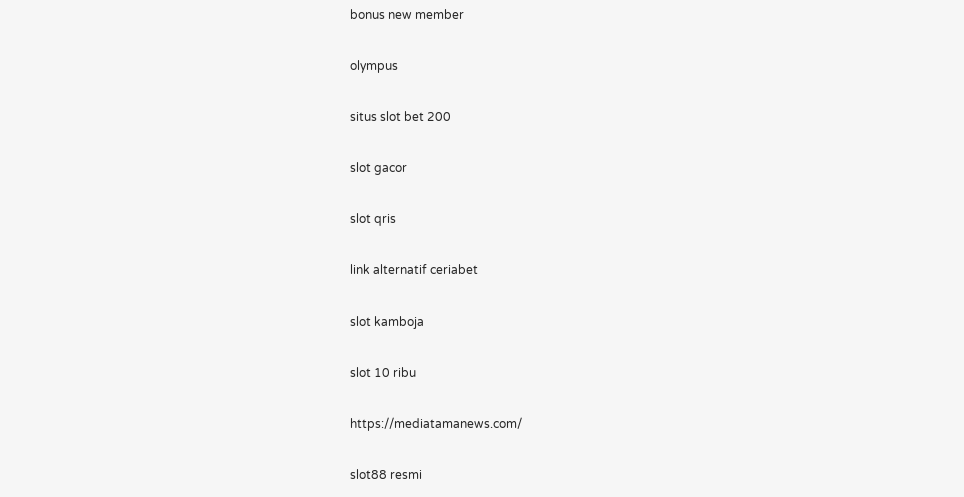bonus new member

olympus

situs slot bet 200

slot gacor

slot qris

link alternatif ceriabet

slot kamboja

slot 10 ribu

https://mediatamanews.com/

slot88 resmi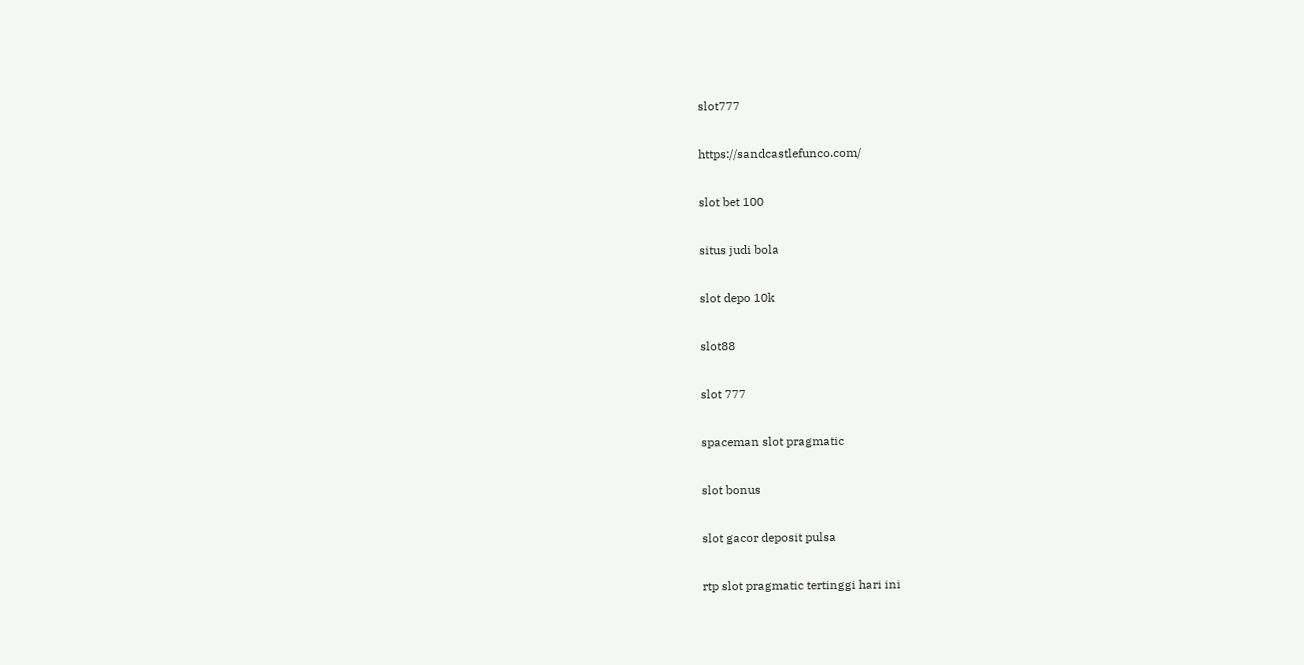slot777

https://sandcastlefunco.com/

slot bet 100

situs judi bola

slot depo 10k

slot88

slot 777

spaceman slot pragmatic

slot bonus

slot gacor deposit pulsa

rtp slot pragmatic tertinggi hari ini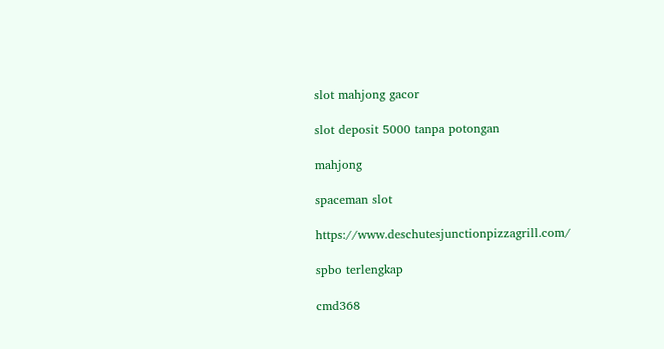slot mahjong gacor

slot deposit 5000 tanpa potongan

mahjong

spaceman slot

https://www.deschutesjunctionpizzagrill.com/

spbo terlengkap

cmd368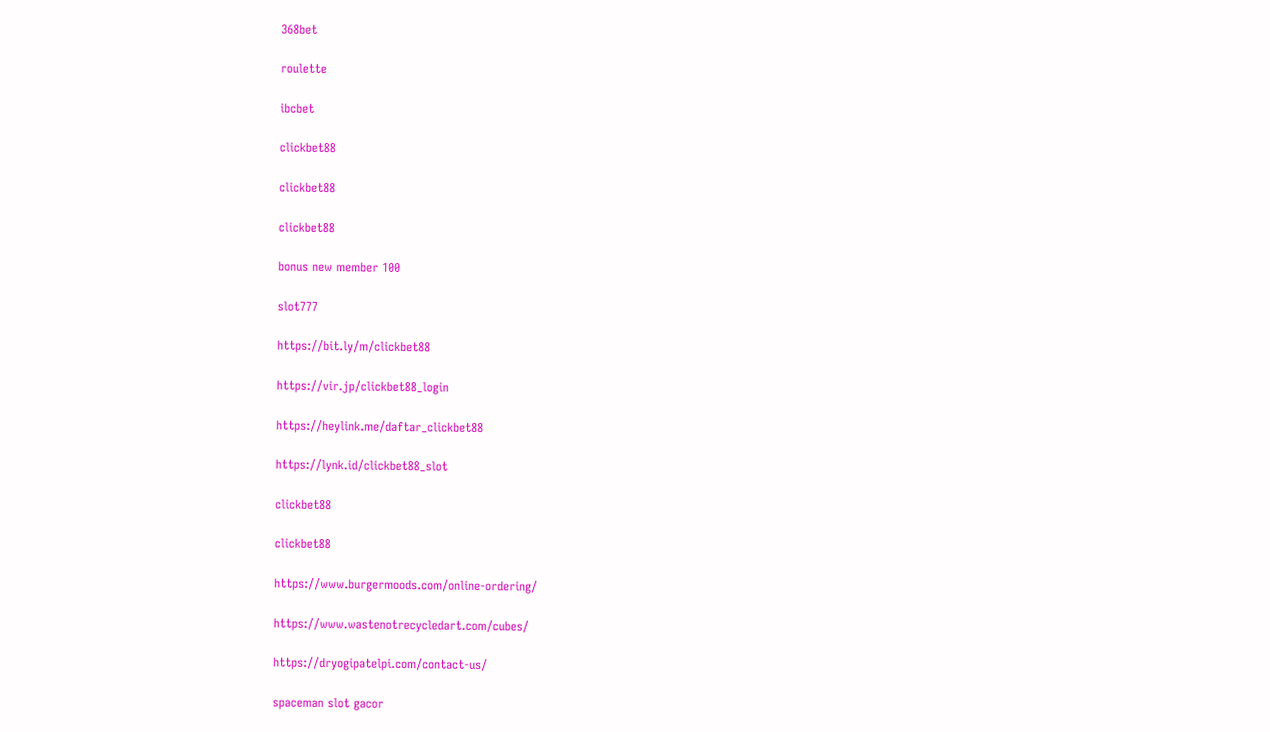368bet

roulette

ibcbet

clickbet88

clickbet88

clickbet88

bonus new member 100

slot777

https://bit.ly/m/clickbet88

https://vir.jp/clickbet88_login

https://heylink.me/daftar_clickbet88

https://lynk.id/clickbet88_slot

clickbet88

clickbet88

https://www.burgermoods.com/online-ordering/

https://www.wastenotrecycledart.com/cubes/

https://dryogipatelpi.com/contact-us/

spaceman slot gacor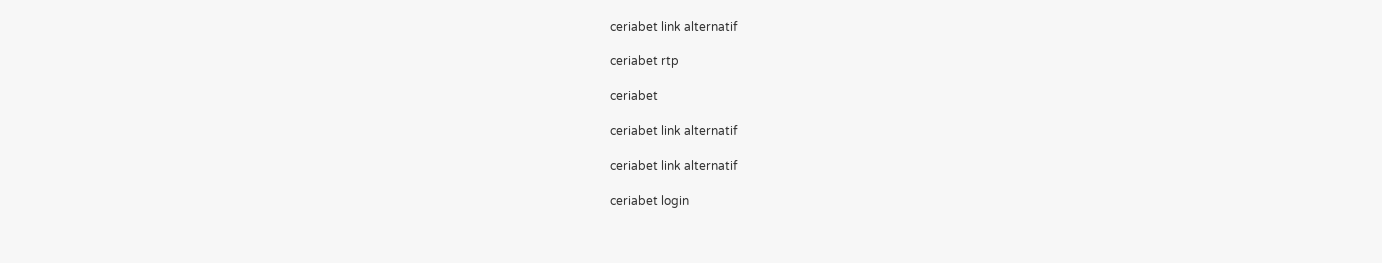ceriabet link alternatif

ceriabet rtp

ceriabet

ceriabet link alternatif

ceriabet link alternatif

ceriabet login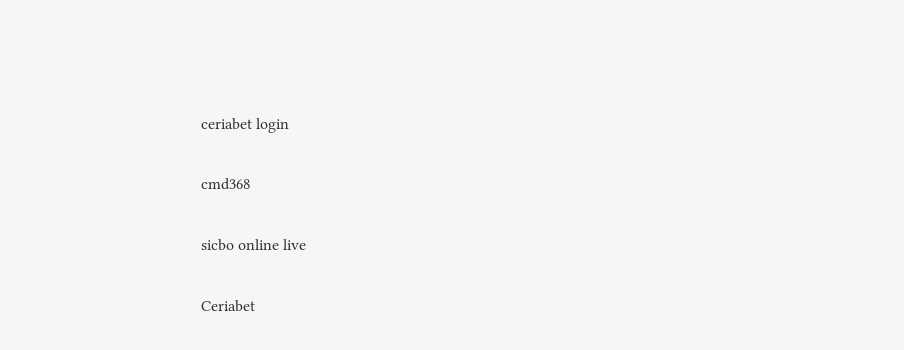ceriabet login

cmd368

sicbo online live

Ceriabet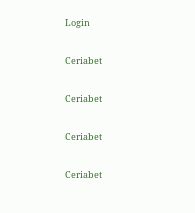Login

Ceriabet

Ceriabet

Ceriabet

Ceriabet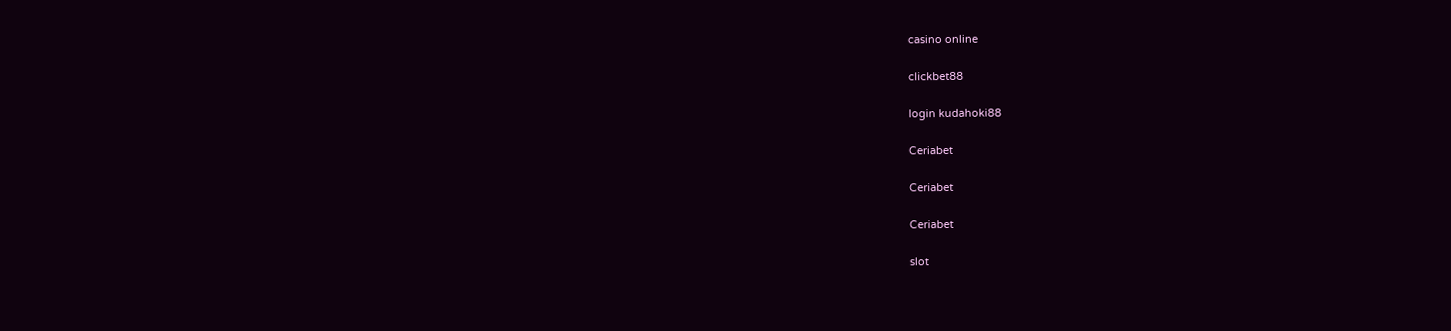casino online

clickbet88

login kudahoki88

Ceriabet

Ceriabet

Ceriabet

slot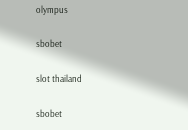olympus

sbobet

slot thailand

sbobet